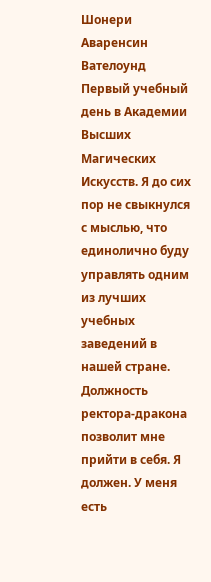Шонери Аваренсин Вателоунд
Первый учебный день в Академии Высших Магических Искусств. Я до сих пор не свыкнулся с мыслью, что единолично буду управлять одним из лучших учебных заведений в нашей стране. Должность ректора-дракона позволит мне прийти в себя. Я должен. У меня есть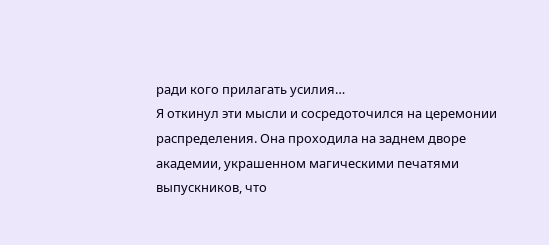ради кого прилагать усилия…
Я откинул эти мысли и сосредоточился на церемонии распределения. Она проходила на заднем дворе академии, украшенном магическими печатями выпускников, что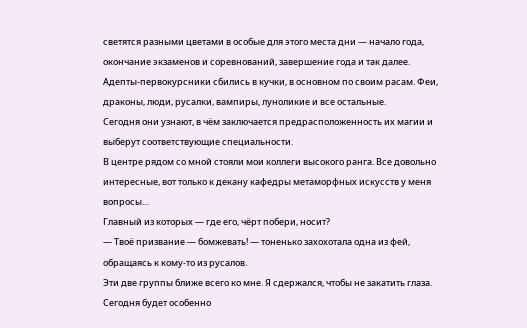светятся разными цветами в особые для этого места дни — начало года, окончание экзаменов и соревнований, завершение года и так далее. Адепты-первокурсники сбились в кучки, в основном по своим расам. Феи, драконы, люди, русалки, вампиры, луноликие и все остальные.
Сегодня они узнают, в чём заключается предрасположенность их магии и выберут соответствующие специальности.
В центре рядом со мной стояли мои коллеги высокого ранга. Все довольно интересные, вот только к декану кафедры метаморфных искусств у меня вопросы…
Главный из которых — где его, чёрт побери, носит?
— Твоё призвание — бомжевать! — тоненько захохотала одна из фей, обращаясь к кому-то из русалов.
Эти две группы ближе всего ко мне. Я сдержался, чтобы не закатить глаза. Сегодня будет особенно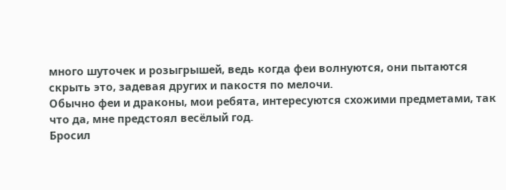много шуточек и розыгрышей, ведь когда феи волнуются, они пытаются скрыть это, задевая других и пакостя по мелочи.
Обычно феи и драконы, мои ребята, интересуются схожими предметами, так что да, мне предстоял весёлый год.
Бросил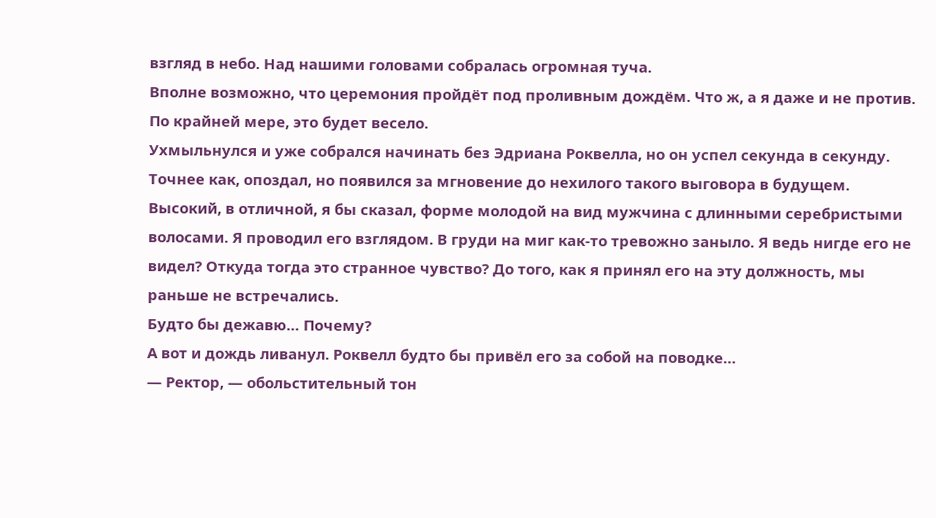взгляд в небо. Над нашими головами собралась огромная туча.
Вполне возможно, что церемония пройдёт под проливным дождём. Что ж, а я даже и не против. По крайней мере, это будет весело.
Ухмыльнулся и уже собрался начинать без Эдриана Роквелла, но он успел секунда в секунду. Точнее как, опоздал, но появился за мгновение до нехилого такого выговора в будущем. Высокий, в отличной, я бы сказал, форме молодой на вид мужчина с длинными серебристыми волосами. Я проводил его взглядом. В груди на миг как-то тревожно заныло. Я ведь нигде его не видел? Откуда тогда это странное чувство? До того, как я принял его на эту должность, мы раньше не встречались.
Будто бы дежавю… Почему?
А вот и дождь ливанул. Роквелл будто бы привёл его за собой на поводке…
— Ректор, — обольстительный тон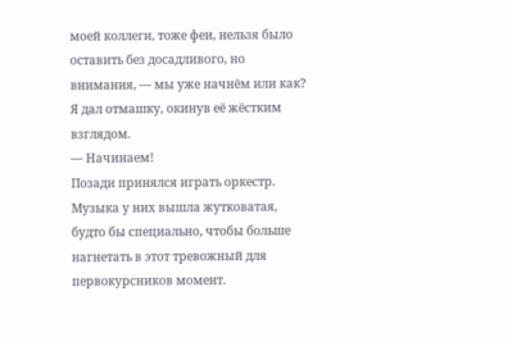моей коллеги, тоже феи, нельзя было оставить без досадливого, но внимания, — мы уже начнём или как?
Я дал отмашку, окинув её жёстким взглядом.
— Начинаем!
Позади принялся играть оркестр. Музыка у них вышла жутковатая, будто бы специально, чтобы больше нагнетать в этот тревожный для первокурсников момент.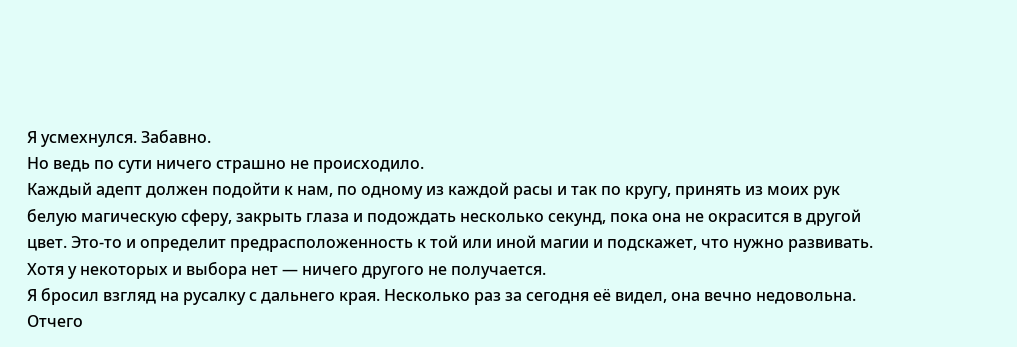Я усмехнулся. Забавно.
Но ведь по сути ничего страшно не происходило.
Каждый адепт должен подойти к нам, по одному из каждой расы и так по кругу, принять из моих рук белую магическую сферу, закрыть глаза и подождать несколько секунд, пока она не окрасится в другой цвет. Это-то и определит предрасположенность к той или иной магии и подскажет, что нужно развивать.
Хотя у некоторых и выбора нет — ничего другого не получается.
Я бросил взгляд на русалку с дальнего края. Несколько раз за сегодня её видел, она вечно недовольна. Отчего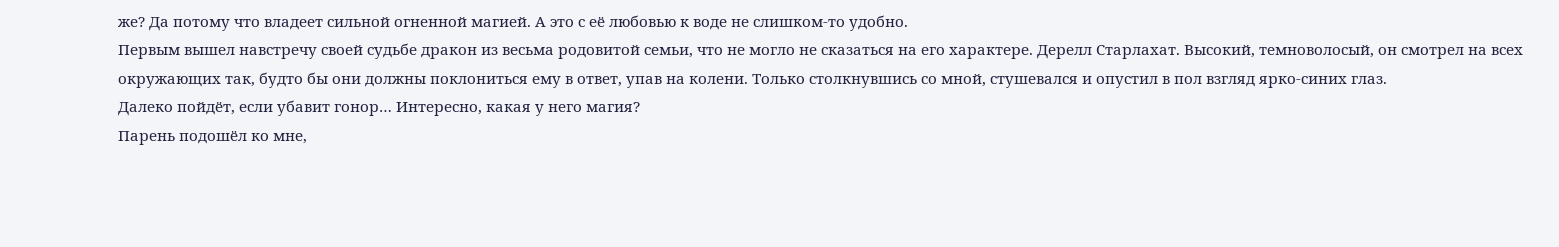же? Да потому что владеет сильной огненной магией. А это с её любовью к воде не слишком-то удобно.
Первым вышел навстречу своей судьбе дракон из весьма родовитой семьи, что не могло не сказаться на его характере. Дерелл Старлахат. Высокий, темноволосый, он смотрел на всех окружающих так, будто бы они должны поклониться ему в ответ, упав на колени. Только столкнувшись со мной, стушевался и опустил в пол взгляд ярко-синих глаз.
Далеко пойдёт, если убавит гонор… Интересно, какая у него магия?
Парень подошёл ко мне,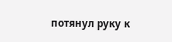потянул руку к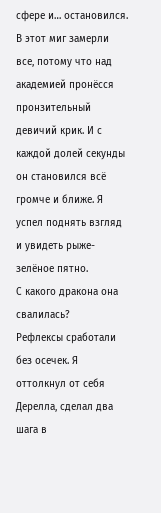сфере и… остановился.
В этот миг замерли все, потому что над академией пронёсся пронзительный девичий крик. И с каждой долей секунды он становился всё громче и ближе. Я успел поднять взгляд и увидеть рыже-зелёное пятно.
С какого дракона она свалилась?
Рефлексы сработали без осечек. Я оттолкнул от себя Дерелла, сделал два шага в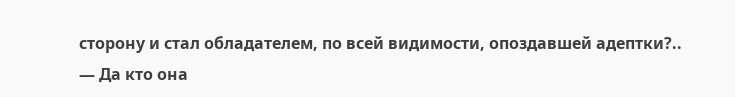сторону и стал обладателем, по всей видимости, опоздавшей адептки?..
— Да кто она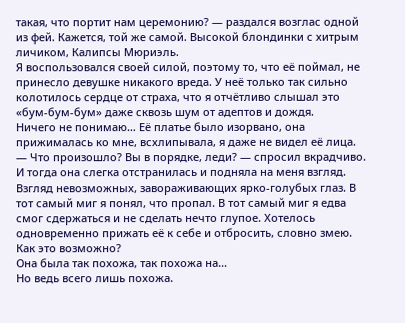такая, что портит нам церемонию? — раздался возглас одной из фей. Кажется, той же самой. Высокой блондинки с хитрым личиком, Калипсы Мюриэль.
Я воспользовался своей силой, поэтому то, что её поймал, не принесло девушке никакого вреда. У неё только так сильно колотилось сердце от страха, что я отчётливо слышал это «бум-бум-бум» даже сквозь шум от адептов и дождя.
Ничего не понимаю… Её платье было изорвано, она прижималась ко мне, всхлипывала, я даже не видел её лица.
— Что произошло? Вы в порядке, леди? — спросил вкрадчиво.
И тогда она слегка отстранилась и подняла на меня взгляд. Взгляд невозможных, завораживающих ярко-голубых глаз. В тот самый миг я понял, что пропал. В тот самый миг я едва смог сдержаться и не сделать нечто глупое. Хотелось одновременно прижать её к себе и отбросить, словно змею.
Как это возможно?
Она была так похожа, так похожа на…
Но ведь всего лишь похожа.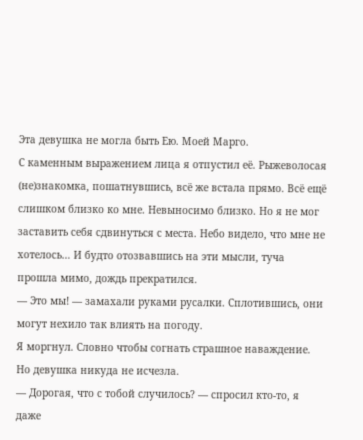Эта девушка не могла быть Ею. Моей Марго.
С каменным выражением лица я отпустил её. Рыжеволосая (не)знакомка, пошатнувшись, всё же встала прямо. Всё ещё слишком близко ко мне. Невыносимо близко. Но я не мог заставить себя сдвинуться с места. Небо видело, что мне не хотелось… И будто отозвавшись на эти мысли, туча прошла мимо, дождь прекратился.
— Это мы! — замахали руками русалки. Сплотившись, они могут нехило так влиять на погоду.
Я моргнул. Словно чтобы согнать страшное наваждение. Но девушка никуда не исчезла.
— Дорогая, что с тобой случилось? — спросил кто-то, я даже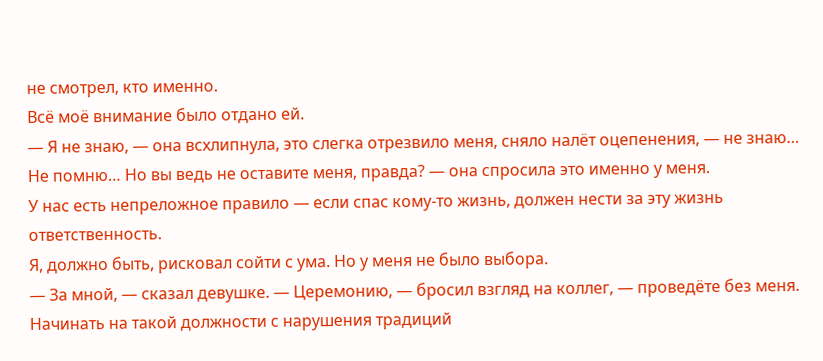не смотрел, кто именно.
Всё моё внимание было отдано ей.
— Я не знаю, — она всхлипнула, это слегка отрезвило меня, сняло налёт оцепенения, — не знаю… Не помню… Но вы ведь не оставите меня, правда? — она спросила это именно у меня.
У нас есть непреложное правило — если спас кому-то жизнь, должен нести за эту жизнь ответственность.
Я, должно быть, рисковал сойти с ума. Но у меня не было выбора.
— За мной, — сказал девушке. — Церемонию, — бросил взгляд на коллег, — проведёте без меня.
Начинать на такой должности с нарушения традиций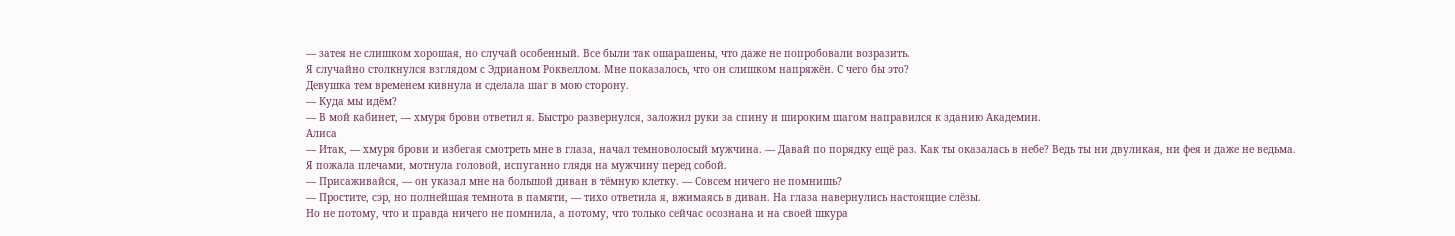— затея не слишком хорошая, но случай особенный. Все были так ошарашены, что даже не попробовали возразить.
Я случайно столкнулся взглядом с Эдрианом Роквеллом. Мне показалось, что он слишком напряжён. С чего бы это?
Девушка тем временем кивнула и сделала шаг в мою сторону.
— Куда мы идём?
— В мой кабинет, — хмуря брови ответил я. Быстро развернулся, заложил руки за спину и широким шагом направился к зданию Академии.
Алиса
— Итак, — хмуря брови и избегая смотреть мне в глаза, начал темноволосый мужчина. — Давай по порядку ещё раз. Как ты оказалась в небе? Ведь ты ни двуликая, ни фея и даже не ведьма.
Я пожала плечами, мотнула головой, испуганно глядя на мужчину перед собой.
— Присаживайся, — он указал мне на большой диван в тёмную клетку. — Совсем ничего не помнишь?
— Простите, сэр, но полнейшая темнота в памяти, — тихо ответила я, вжимаясь в диван. На глаза навернулись настоящие слёзы.
Но не потому, что и правда ничего не помнила, а потому, что только сейчас осознана и на своей шкура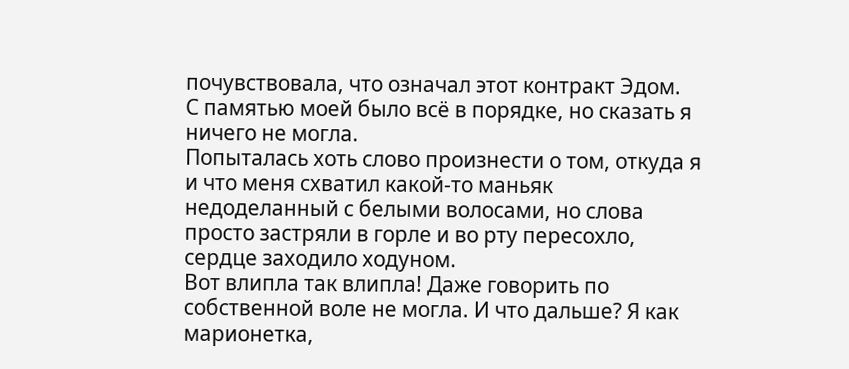почувствовала, что означал этот контракт Эдом.
С памятью моей было всё в порядке, но сказать я ничего не могла.
Попыталась хоть слово произнести о том, откуда я и что меня схватил какой-то маньяк недоделанный с белыми волосами, но слова просто застряли в горле и во рту пересохло, сердце заходило ходуном.
Вот влипла так влипла! Даже говорить по собственной воле не могла. И что дальше? Я как марионетка,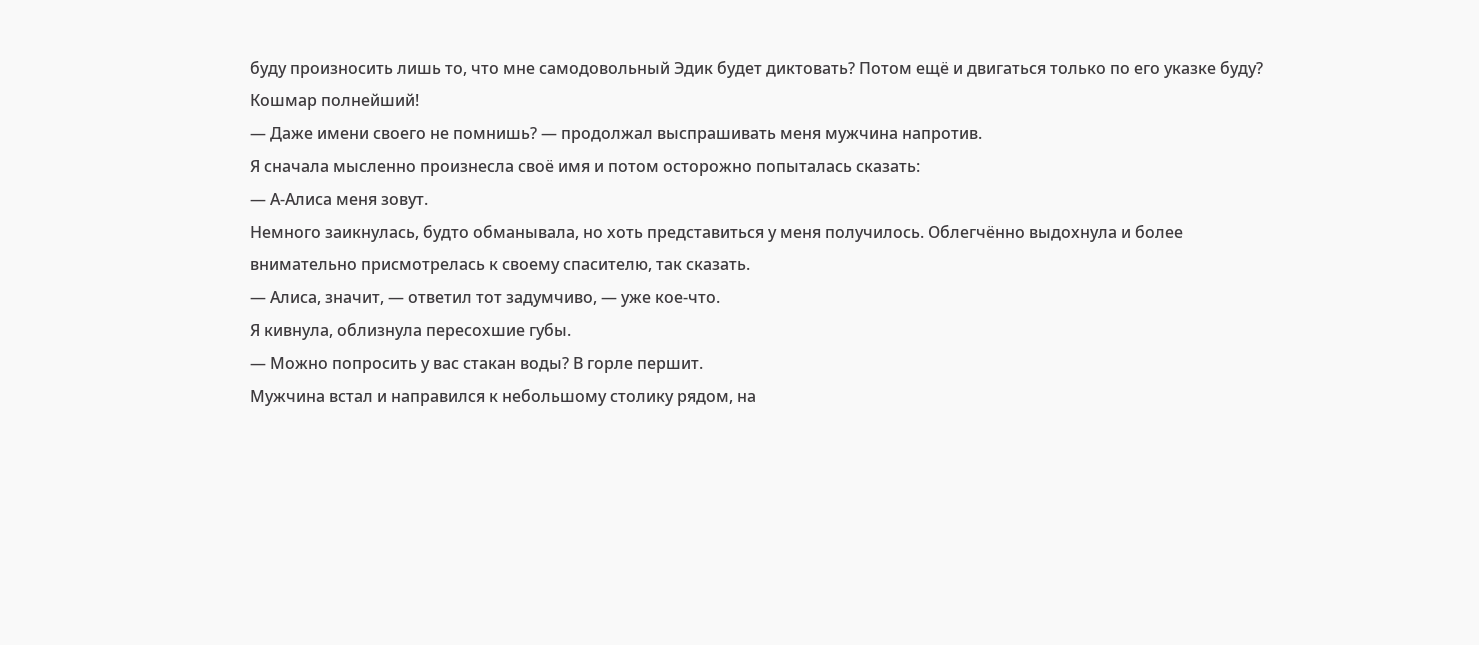буду произносить лишь то, что мне самодовольный Эдик будет диктовать? Потом ещё и двигаться только по его указке буду?
Кошмар полнейший!
— Даже имени своего не помнишь? — продолжал выспрашивать меня мужчина напротив.
Я сначала мысленно произнесла своё имя и потом осторожно попыталась сказать:
— А-Алиса меня зовут.
Немного заикнулась, будто обманывала, но хоть представиться у меня получилось. Облегчённо выдохнула и более внимательно присмотрелась к своему спасителю, так сказать.
— Алиса, значит, — ответил тот задумчиво, — уже кое-что.
Я кивнула, облизнула пересохшие губы.
— Можно попросить у вас стакан воды? В горле першит.
Мужчина встал и направился к небольшому столику рядом, на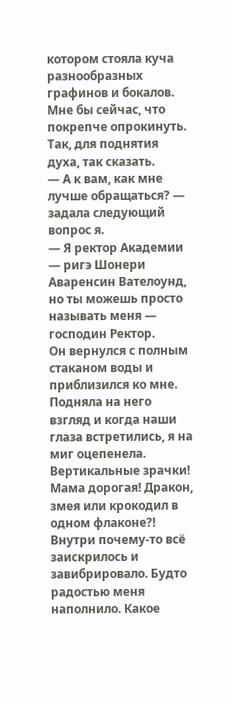котором стояла куча разнообразных графинов и бокалов. Мне бы сейчас, что покрепче опрокинуть. Так, для поднятия духа, так сказать.
— А к вам, как мне лучше обращаться? — задала следующий вопрос я.
— Я ректор Академии — ригэ Шонери Аваренсин Вателоунд, но ты можешь просто называть меня — господин Ректор.
Он вернулся с полным стаканом воды и приблизился ко мне. Подняла на него взгляд и когда наши глаза встретились, я на миг оцепенела.
Вертикальные зрачки!
Мама дорогая! Дракон, змея или крокодил в одном флаконе?! Внутри почему-то всё заискрилось и завибрировало. Будто радостью меня наполнило. Какое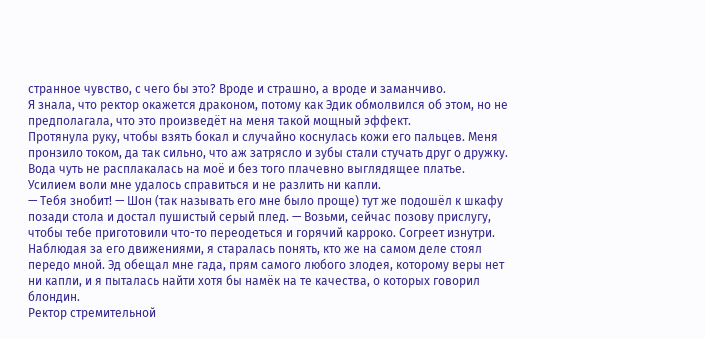странное чувство, с чего бы это? Вроде и страшно, а вроде и заманчиво.
Я знала, что ректор окажется драконом, потому как Эдик обмолвился об этом, но не предполагала, что это произведёт на меня такой мощный эффект.
Протянула руку, чтобы взять бокал и случайно коснулась кожи его пальцев. Меня пронзило током, да так сильно, что аж затрясло и зубы стали стучать друг о дружку. Вода чуть не расплакалась на моё и без того плачевно выглядящее платье. Усилием воли мне удалось справиться и не разлить ни капли.
— Тебя знобит! — Шон (так называть его мне было проще) тут же подошёл к шкафу позади стола и достал пушистый серый плед. — Возьми, сейчас позову прислугу, чтобы тебе приготовили что-то переодеться и горячий карроко. Согреет изнутри.
Наблюдая за его движениями, я старалась понять, кто же на самом деле стоял передо мной. Эд обещал мне гада, прям самого любого злодея, которому веры нет ни капли, и я пыталась найти хотя бы намёк на те качества, о которых говорил блондин.
Ректор стремительной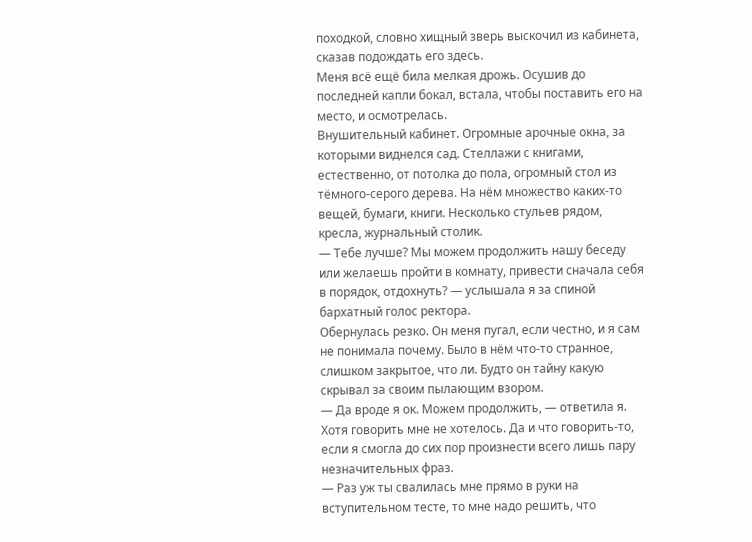походкой, словно хищный зверь выскочил из кабинета, сказав подождать его здесь.
Меня всё ещё била мелкая дрожь. Осушив до последней капли бокал, встала, чтобы поставить его на место, и осмотрелась.
Внушительный кабинет. Огромные арочные окна, за которыми виднелся сад. Стеллажи с книгами, естественно, от потолка до пола, огромный стол из тёмного-серого дерева. На нём множество каких-то вещей, бумаги, книги. Несколько стульев рядом, кресла, журнальный столик.
— Тебе лучше? Мы можем продолжить нашу беседу или желаешь пройти в комнату, привести сначала себя в порядок, отдохнуть? — услышала я за спиной бархатный голос ректора.
Обернулась резко. Он меня пугал, если честно, и я сам не понимала почему. Было в нём что-то странное, слишком закрытое, что ли. Будто он тайну какую скрывал за своим пылающим взором.
— Да вроде я ок. Можем продолжить, — ответила я.
Хотя говорить мне не хотелось. Да и что говорить-то, если я смогла до сих пор произнести всего лишь пару незначительных фраз.
— Раз уж ты свалилась мне прямо в руки на вступительном тесте, то мне надо решить, что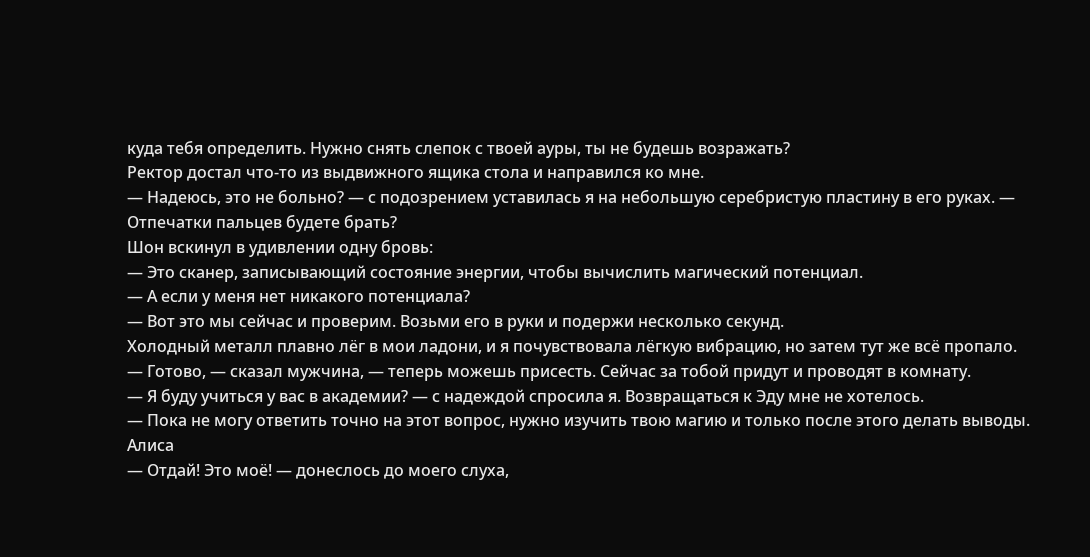куда тебя определить. Нужно снять слепок с твоей ауры, ты не будешь возражать?
Ректор достал что-то из выдвижного ящика стола и направился ко мне.
— Надеюсь, это не больно? — с подозрением уставилась я на небольшую серебристую пластину в его руках. — Отпечатки пальцев будете брать?
Шон вскинул в удивлении одну бровь:
— Это сканер, записывающий состояние энергии, чтобы вычислить магический потенциал.
— А если у меня нет никакого потенциала?
— Вот это мы сейчас и проверим. Возьми его в руки и подержи несколько секунд.
Холодный металл плавно лёг в мои ладони, и я почувствовала лёгкую вибрацию, но затем тут же всё пропало.
— Готово, — сказал мужчина, — теперь можешь присесть. Сейчас за тобой придут и проводят в комнату.
— Я буду учиться у вас в академии? — с надеждой спросила я. Возвращаться к Эду мне не хотелось.
— Пока не могу ответить точно на этот вопрос, нужно изучить твою магию и только после этого делать выводы.
Алиса
— Отдай! Это моё! — донеслось до моего слуха,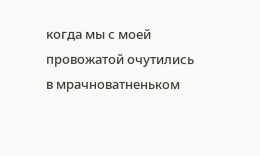когда мы с моей провожатой очутились в мрачноватненьком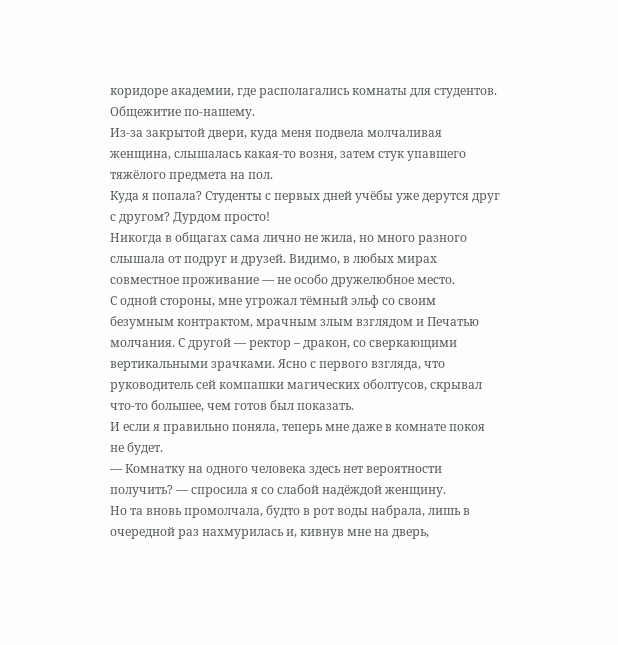коридоре академии, где располагались комнаты для студентов. Общежитие по-нашему.
Из-за закрытой двери, куда меня подвела молчаливая женщина, слышалась какая-то возня, затем стук упавшего тяжёлого предмета на пол.
Куда я попала? Студенты с первых дней учёбы уже дерутся друг с другом? Дурдом просто!
Никогда в общагах сама лично не жила, но много разного слышала от подруг и друзей. Видимо, в любых мирах совместное проживание — не особо дружелюбное место.
С одной стороны, мне угрожал тёмный эльф со своим безумным контрактом, мрачным злым взглядом и Печатью молчания. С другой — ректор – дракон, со сверкающими вертикальными зрачками. Ясно с первого взгляда, что руководитель сей компашки магических оболтусов, скрывал что-то большее, чем готов был показать.
И если я правильно поняла, теперь мне даже в комнате покоя не будет.
— Комнатку на одного человека здесь нет вероятности получить? — спросила я со слабой надёждой женщину.
Но та вновь промолчала, будто в рот воды набрала, лишь в очередной раз нахмурилась и, кивнув мне на дверь,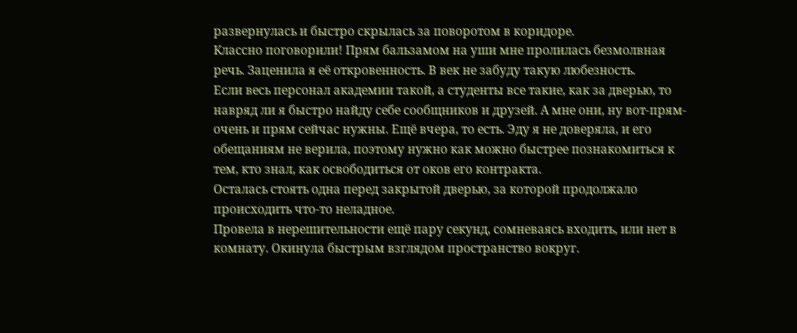развернулась и быстро скрылась за поворотом в коридоре.
Классно поговорили! Прям бальзамом на уши мне пролилась безмолвная речь. Заценила я её откровенность. В век не забуду такую любезность.
Если весь персонал академии такой, а студенты все такие, как за дверью, то навряд ли я быстро найду себе сообщников и друзей. А мне они, ну вот-прям-очень и прям сейчас нужны. Ещё вчера, то есть. Эду я не доверяла, и его обещаниям не верила, поэтому нужно как можно быстрее познакомиться к тем, кто знал, как освободиться от оков его контракта.
Осталась стоять одна перед закрытой дверью, за которой продолжало происходить что-то неладное.
Провела в нерешительности ещё пару секунд, сомневаясь входить, или нет в комнату. Окинула быстрым взглядом пространство вокруг.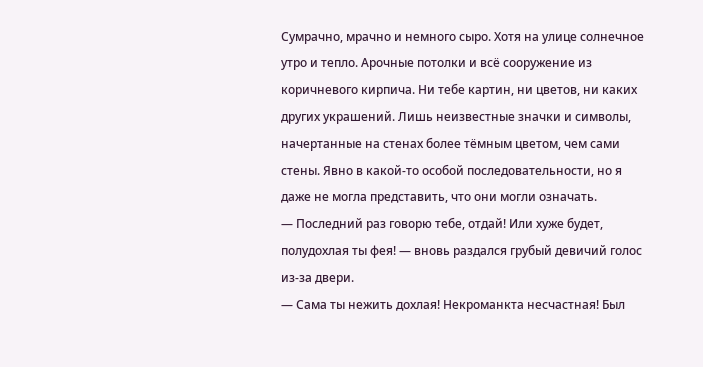Сумрачно, мрачно и немного сыро. Хотя на улице солнечное утро и тепло. Арочные потолки и всё сооружение из коричневого кирпича. Ни тебе картин, ни цветов, ни каких других украшений. Лишь неизвестные значки и символы, начертанные на стенах более тёмным цветом, чем сами стены. Явно в какой-то особой последовательности, но я даже не могла представить, что они могли означать.
— Последний раз говорю тебе, отдай! Или хуже будет, полудохлая ты фея! — вновь раздался грубый девичий голос из-за двери.
— Сама ты нежить дохлая! Некроманкта несчастная! Был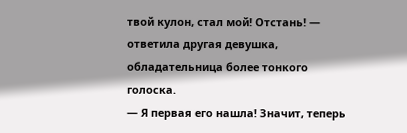твой кулон, стал мой! Отстань! — ответила другая девушка, обладательница более тонкого голоска.
— Я первая его нашла! Значит, теперь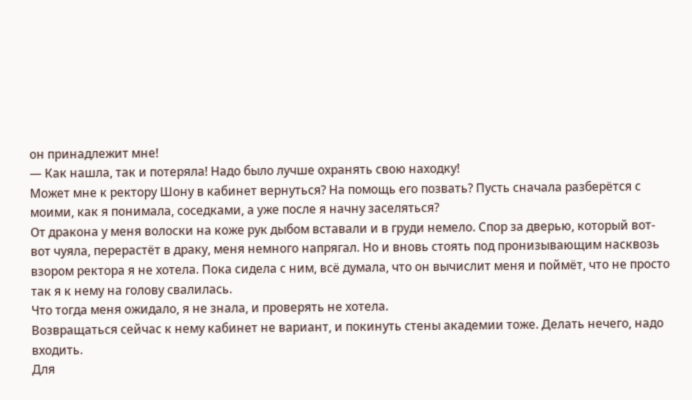он принадлежит мне!
— Как нашла, так и потеряла! Надо было лучше охранять свою находку!
Может мне к ректору Шону в кабинет вернуться? На помощь его позвать? Пусть сначала разберётся с моими, как я понимала, соседками, а уже после я начну заселяться?
От дракона у меня волоски на коже рук дыбом вставали и в груди немело. Спор за дверью, который вот-вот чуяла, перерастёт в драку, меня немного напрягал. Но и вновь стоять под пронизывающим насквозь взором ректора я не хотела. Пока сидела с ним, всё думала, что он вычислит меня и поймёт, что не просто так я к нему на голову свалилась.
Что тогда меня ожидало, я не знала, и проверять не хотела.
Возвращаться сейчас к нему кабинет не вариант, и покинуть стены академии тоже. Делать нечего, надо входить.
Для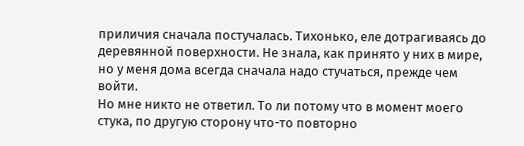приличия сначала постучалась. Тихонько, еле дотрагиваясь до деревянной поверхности. Не знала, как принято у них в мире, но у меня дома всегда сначала надо стучаться, прежде чем войти.
Но мне никто не ответил. То ли потому что в момент моего стука, по другую сторону что-то повторно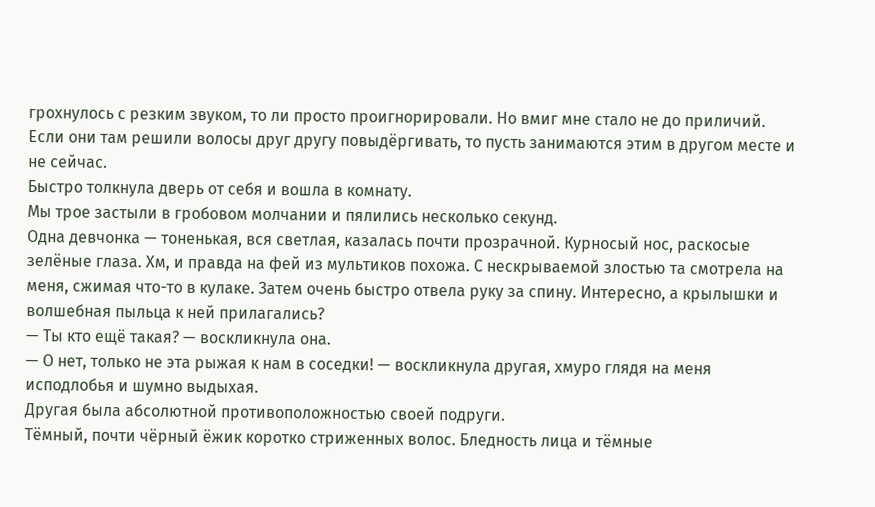грохнулось с резким звуком, то ли просто проигнорировали. Но вмиг мне стало не до приличий. Если они там решили волосы друг другу повыдёргивать, то пусть занимаются этим в другом месте и не сейчас.
Быстро толкнула дверь от себя и вошла в комнату.
Мы трое застыли в гробовом молчании и пялились несколько секунд.
Одна девчонка — тоненькая, вся светлая, казалась почти прозрачной. Курносый нос, раскосые зелёные глаза. Хм, и правда на фей из мультиков похожа. С нескрываемой злостью та смотрела на меня, сжимая что-то в кулаке. Затем очень быстро отвела руку за спину. Интересно, а крылышки и волшебная пыльца к ней прилагались?
— Ты кто ещё такая? — воскликнула она.
— О нет, только не эта рыжая к нам в соседки! — воскликнула другая, хмуро глядя на меня исподлобья и шумно выдыхая.
Другая была абсолютной противоположностью своей подруги.
Тёмный, почти чёрный ёжик коротко стриженных волос. Бледность лица и тёмные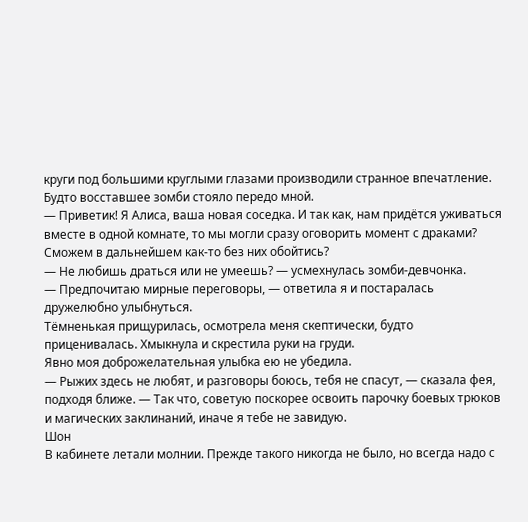круги под большими круглыми глазами производили странное впечатление. Будто восставшее зомби стояло передо мной.
— Приветик! Я Алиса, ваша новая соседка. И так как, нам придётся уживаться вместе в одной комнате, то мы могли сразу оговорить момент с драками? Сможем в дальнейшем как-то без них обойтись?
— Не любишь драться или не умеешь? — усмехнулась зомби-девчонка.
— Предпочитаю мирные переговоры, — ответила я и постаралась дружелюбно улыбнуться.
Тёмненькая прищурилась, осмотрела меня скептически, будто приценивалась. Хмыкнула и скрестила руки на груди.
Явно моя доброжелательная улыбка ею не убедила.
— Рыжих здесь не любят, и разговоры боюсь, тебя не спасут, — сказала фея, подходя ближе. — Так что, советую поскорее освоить парочку боевых трюков и магических заклинаний, иначе я тебе не завидую.
Шон
В кабинете летали молнии. Прежде такого никогда не было, но всегда надо с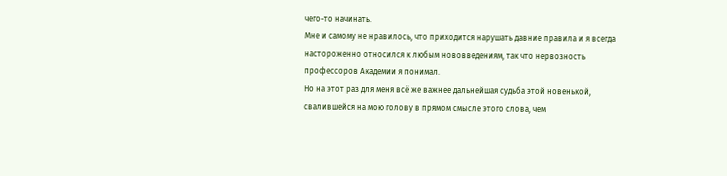чего-то начинать.
Мне и самому не нравилось, что приходится нарушать давние правила и я всегда настороженно относился к любым нововведениям, так что нервозность профессоров Академии я понимал.
Но на этот раз для меня всё же важнее дальнейшая судьба этой новенькой, свалившейся на мою голову в прямом смысле этого слова, чем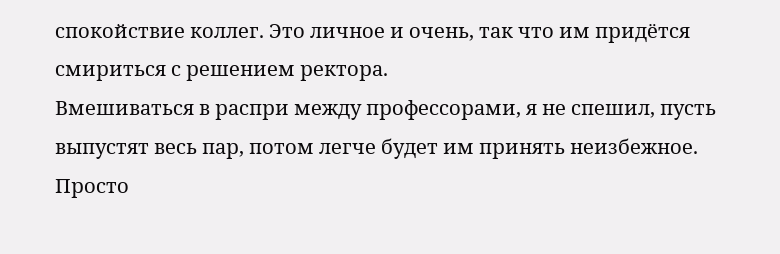спокойствие коллег. Это личное и очень, так что им придётся смириться с решением ректора.
Вмешиваться в распри между профессорами, я не спешил, пусть выпустят весь пар, потом легче будет им принять неизбежное. Просто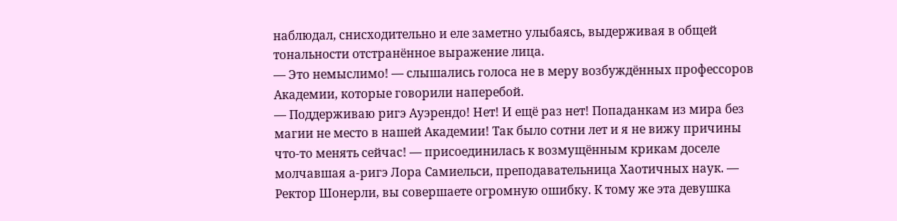наблюдал, снисходительно и еле заметно улыбаясь, выдерживая в общей тональности отстранённое выражение лица.
— Это немыслимо! — слышались голоса не в меру возбуждённых профессоров Академии, которые говорили наперебой.
— Поддерживаю ригэ Ауэрендо! Нет! И ещё раз нет! Попаданкам из мира без магии не место в нашей Академии! Так было сотни лет и я не вижу причины что-то менять сейчас! — присоединилась к возмущённым крикам доселе молчавшая а-ригэ Лора Самиельси, преподавательница Хаотичных наук. — Ректор Шонерли, вы совершаете огромную ошибку. К тому же эта девушка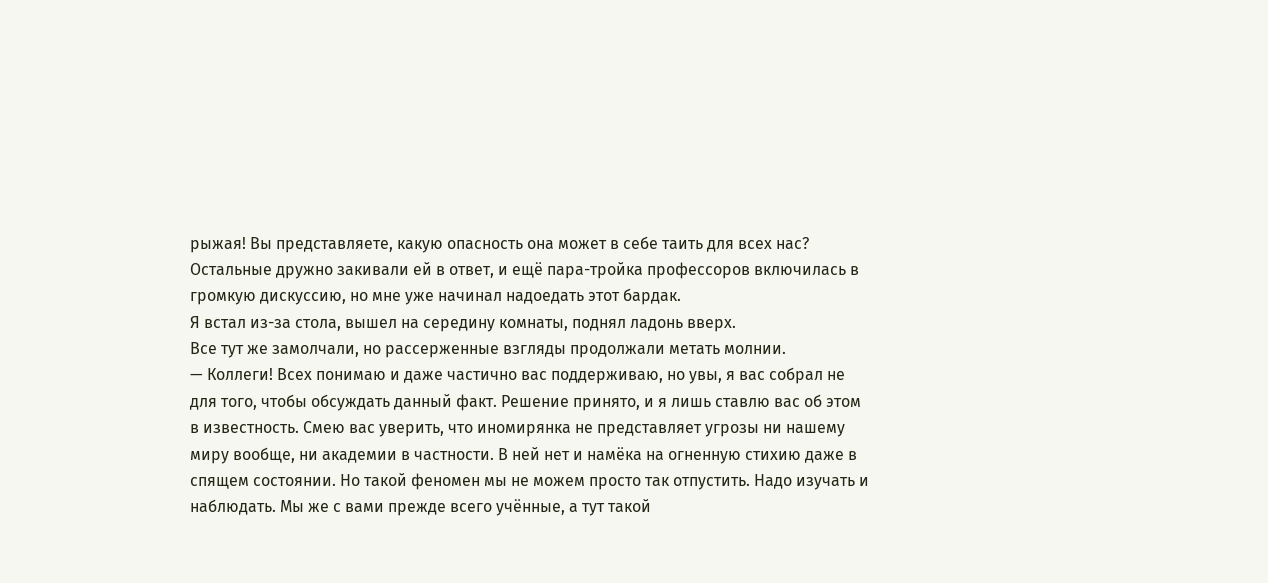рыжая! Вы представляете, какую опасность она может в себе таить для всех нас?
Остальные дружно закивали ей в ответ, и ещё пара-тройка профессоров включилась в громкую дискуссию, но мне уже начинал надоедать этот бардак.
Я встал из-за стола, вышел на середину комнаты, поднял ладонь вверх.
Все тут же замолчали, но рассерженные взгляды продолжали метать молнии.
— Коллеги! Всех понимаю и даже частично вас поддерживаю, но увы, я вас собрал не для того, чтобы обсуждать данный факт. Решение принято, и я лишь ставлю вас об этом в известность. Смею вас уверить, что иномирянка не представляет угрозы ни нашему миру вообще, ни академии в частности. В ней нет и намёка на огненную стихию даже в спящем состоянии. Но такой феномен мы не можем просто так отпустить. Надо изучать и наблюдать. Мы же с вами прежде всего учённые, а тут такой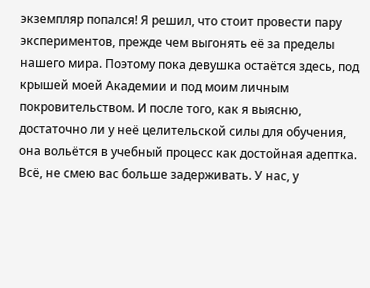экземпляр попался! Я решил, что стоит провести пару экспериментов, прежде чем выгонять её за пределы нашего мира. Поэтому пока девушка остаётся здесь, под крышей моей Академии и под моим личным покровительством. И после того, как я выясню, достаточно ли у неё целительской силы для обучения, она вольётся в учебный процесс как достойная адептка. Всё, не смею вас больше задерживать. У нас, у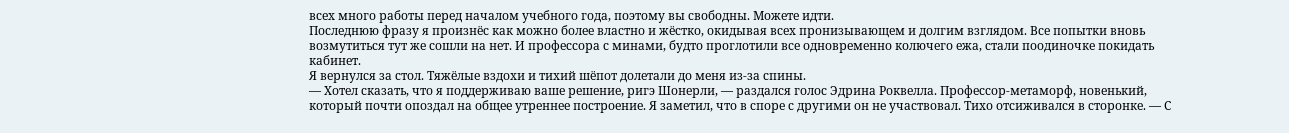всех много работы перед началом учебного года, поэтому вы свободны. Можете идти.
Последнюю фразу я произнёс как можно более властно и жёстко, окидывая всех пронизывающем и долгим взглядом. Все попытки вновь возмутиться тут же сошли на нет. И профессора с минами, будто проглотили все одновременно колючего ежа, стали поодиночке покидать кабинет.
Я вернулся за стол. Тяжёлые вздохи и тихий шёпот долетали до меня из-за спины.
— Хотел сказать, что я поддерживаю ваше решение, ригэ Шонерли, — раздался голос Эдрина Роквелла. Профессор-метаморф, новенький, который почти опоздал на общее утреннее построение. Я заметил, что в споре с другими он не участвовал. Тихо отсиживался в сторонке. — С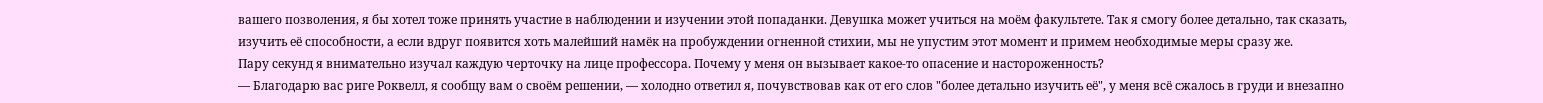вашего позволения, я бы хотел тоже принять участие в наблюдении и изучении этой попаданки. Девушка может учиться на моём факультете. Так я смогу более детально, так сказать, изучить её способности, а если вдруг появится хоть малейший намёк на пробуждении огненной стихии, мы не упустим этот момент и примем необходимые меры сразу же.
Пару секунд я внимательно изучал каждую черточку на лице профессора. Почему у меня он вызывает какое-то опасение и настороженность?
— Благодарю вас риге Роквелл, я сообщу вам о своём решении, — холодно ответил я, почувствовав как от его слов "более детально изучить её", у меня всё сжалось в груди и внезапно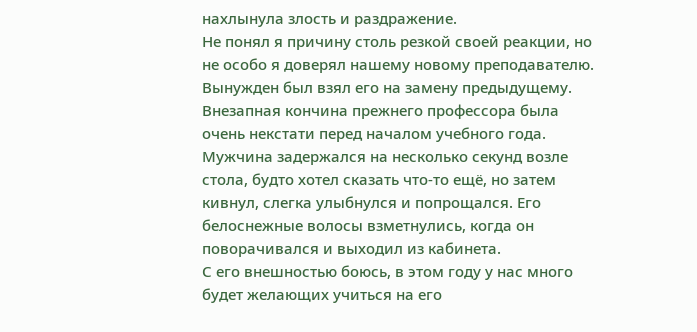нахлынула злость и раздражение.
Не понял я причину столь резкой своей реакции, но не особо я доверял нашему новому преподавателю. Вынужден был взял его на замену предыдущему. Внезапная кончина прежнего профессора была очень некстати перед началом учебного года.
Мужчина задержался на несколько секунд возле стола, будто хотел сказать что-то ещё, но затем кивнул, слегка улыбнулся и попрощался. Его белоснежные волосы взметнулись, когда он поворачивался и выходил из кабинета.
С его внешностью боюсь, в этом году у нас много будет желающих учиться на его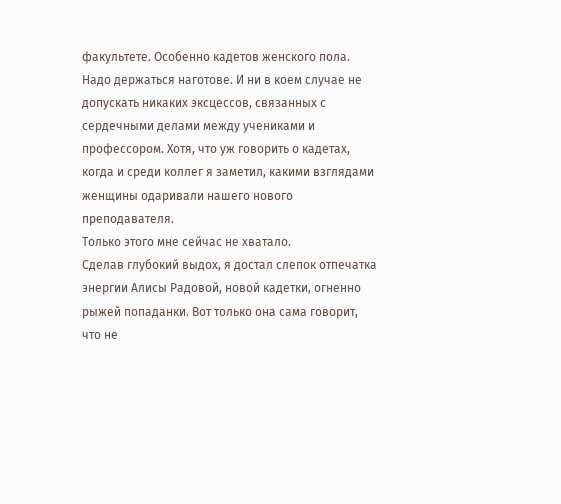факультете. Особенно кадетов женского пола.
Надо держаться наготове. И ни в коем случае не допускать никаких эксцессов, связанных с сердечными делами между учениками и профессором. Хотя, что уж говорить о кадетах, когда и среди коллег я заметил, какими взглядами женщины одаривали нашего нового преподавателя.
Только этого мне сейчас не хватало.
Сделав глубокий выдох, я достал слепок отпечатка энергии Алисы Радовой, новой кадетки, огненно рыжей попаданки. Вот только она сама говорит, что не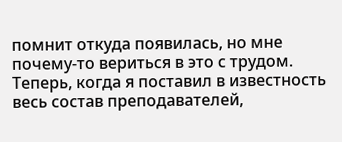помнит откуда появилась, но мне почему-то вериться в это с трудом.
Теперь, когда я поставил в известность весь состав преподавателей,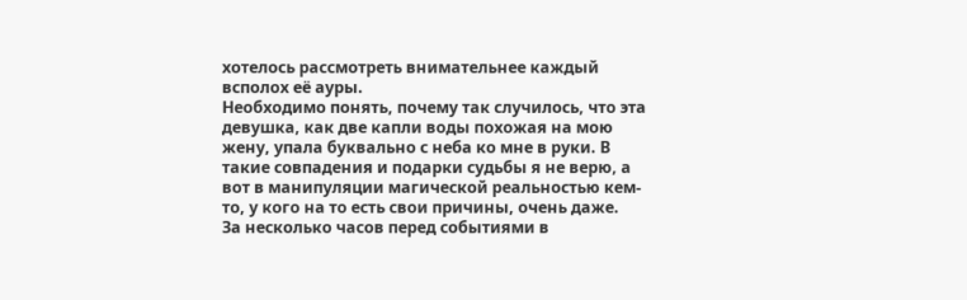хотелось рассмотреть внимательнее каждый всполох её ауры.
Необходимо понять, почему так случилось, что эта девушка, как две капли воды похожая на мою жену, упала буквально с неба ко мне в руки. В такие совпадения и подарки судьбы я не верю, а вот в манипуляции магической реальностью кем-то, у кого на то есть свои причины, очень даже.
За несколько часов перед событиями в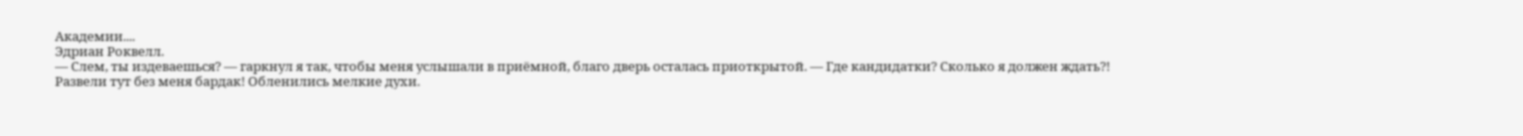Академии....
Эдриан Роквелл.
— Слем, ты издеваешься? — гаркнул я так, чтобы меня услышали в приёмной, благо дверь осталась приоткрытой. — Где кандидатки? Сколько я должен ждать?!
Развели тут без меня бардак! Обленились мелкие духи.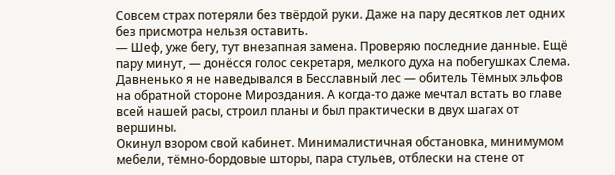Совсем страх потеряли без твёрдой руки. Даже на пару десятков лет одних без присмотра нельзя оставить.
— Шеф, уже бегу, тут внезапная замена. Проверяю последние данные. Ещё пару минут, — донёсся голос секретаря, мелкого духа на побегушках Слема.
Давненько я не наведывался в Бесславный лес — обитель Тёмных эльфов на обратной стороне Мироздания. А когда-то даже мечтал встать во главе всей нашей расы, строил планы и был практически в двух шагах от вершины.
Окинул взором свой кабинет. Минималистичная обстановка, минимумом мебели, тёмно-бордовые шторы, пара стульев, отблески на стене от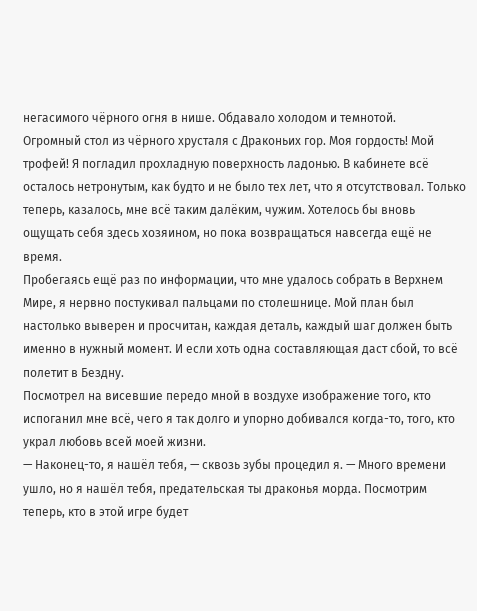негасимого чёрного огня в нише. Обдавало холодом и темнотой.
Огромный стол из чёрного хрусталя с Драконьих гор. Моя гордость! Мой трофей! Я погладил прохладную поверхность ладонью. В кабинете всё осталось нетронутым, как будто и не было тех лет, что я отсутствовал. Только теперь, казалось, мне всё таким далёким, чужим. Хотелось бы вновь ощущать себя здесь хозяином, но пока возвращаться навсегда ещё не время.
Пробегаясь ещё раз по информации, что мне удалось собрать в Верхнем Мире, я нервно постукивал пальцами по столешнице. Мой план был настолько выверен и просчитан, каждая деталь, каждый шаг должен быть именно в нужный момент. И если хоть одна составляющая даст сбой, то всё полетит в Бездну.
Посмотрел на висевшие передо мной в воздухе изображение того, кто испоганил мне всё, чего я так долго и упорно добивался когда-то, того, кто украл любовь всей моей жизни.
— Наконец-то, я нашёл тебя, — сквозь зубы процедил я. — Много времени ушло, но я нашёл тебя, предательская ты драконья морда. Посмотрим теперь, кто в этой игре будет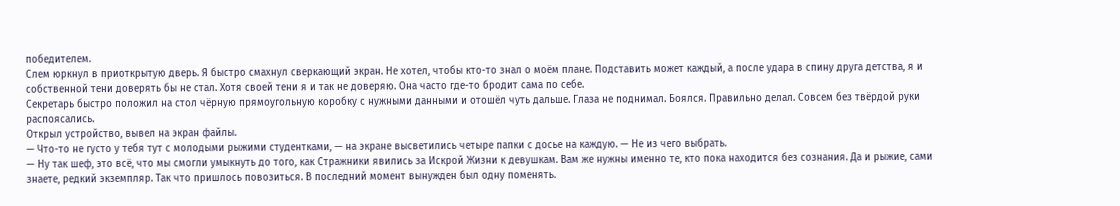победителем.
Слем юркнул в приоткрытую дверь. Я быстро смахнул сверкающий экран. Не хотел, чтобы кто-то знал о моём плане. Подставить может каждый, а после удара в спину друга детства, я и собственной тени доверять бы не стал. Хотя своей тени я и так не доверяю. Она часто где-то бродит сама по себе.
Секретарь быстро положил на стол чёрную прямоугольную коробку с нужными данными и отошёл чуть дальше. Глаза не поднимал. Боялся. Правильно делал. Совсем без твёрдой руки распоясались.
Открыл устройство, вывел на экран файлы.
— Что-то не густо у тебя тут с молодыми рыжими студентками, — на экране высветились четыре папки с досье на каждую. — Не из чего выбрать.
— Ну так шеф, это всё, что мы смогли умыкнуть до того, как Стражники явились за Искрой Жизни к девушкам. Вам же нужны именно те, кто пока находится без сознания. Да и рыжие, сами знаете, редкий экземпляр. Так что пришлось повозиться. В последний момент вынужден был одну поменять.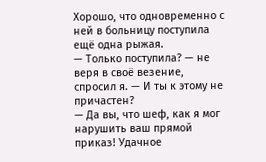Хорошо, что одновременно с ней в больницу поступила ещё одна рыжая.
— Только поступила? — не веря в своё везение, спросил я. — И ты к этому не причастен?
— Да вы, что шеф, как я мог нарушить ваш прямой приказ! Удачное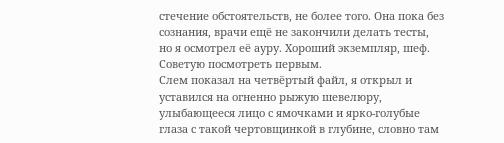стечение обстоятельств, не более того. Она пока без сознания, врачи ещё не закончили делать тесты, но я осмотрел её ауру. Хороший экземпляр, шеф. Советую посмотреть первым.
Слем показал на четвёртый файл, я открыл и уставился на огненно рыжую шевелюру, улыбающееся лицо с ямочками и ярко-голубые глаза с такой чертовщинкой в глубине, словно там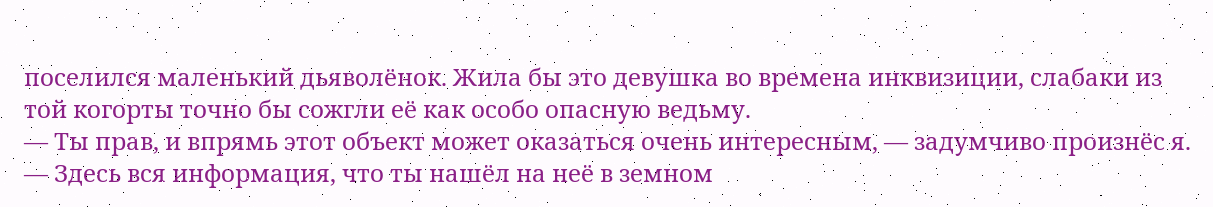поселился маленький дьяволёнок. Жила бы это девушка во времена инквизиции, слабаки из той когорты точно бы сожгли её как особо опасную ведьму.
— Ты прав, и впрямь этот объект может оказаться очень интересным, — задумчиво произнёс я. — Здесь вся информация, что ты нашёл на неё в земном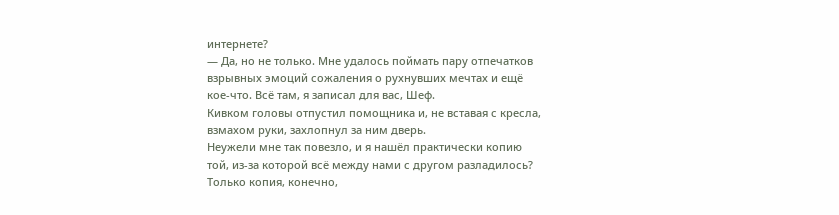интернете?
— Да, но не только. Мне удалось поймать пару отпечатков взрывных эмоций сожаления о рухнувших мечтах и ещё кое-что. Всё там, я записал для вас, Шеф.
Кивком головы отпустил помощника и, не вставая с кресла, взмахом руки, захлопнул за ним дверь.
Неужели мне так повезло, и я нашёл практически копию той, из-за которой всё между нами с другом разладилось? Только копия, конечно,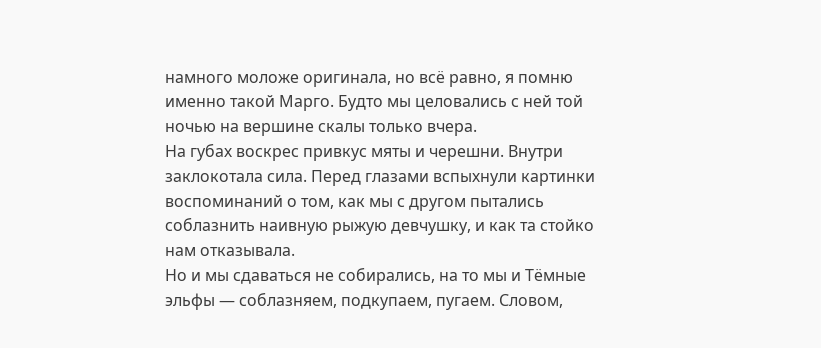намного моложе оригинала, но всё равно, я помню именно такой Марго. Будто мы целовались с ней той ночью на вершине скалы только вчера.
На губах воскрес привкус мяты и черешни. Внутри заклокотала сила. Перед глазами вспыхнули картинки воспоминаний о том, как мы с другом пытались соблазнить наивную рыжую девчушку, и как та стойко нам отказывала.
Но и мы сдаваться не собирались, на то мы и Тёмные эльфы — соблазняем, подкупаем, пугаем. Словом,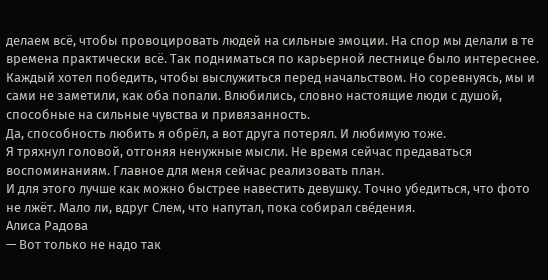делаем всё, чтобы провоцировать людей на сильные эмоции. На спор мы делали в те времена практически всё. Так подниматься по карьерной лестнице было интереснее. Каждый хотел победить, чтобы выслужиться перед начальством. Но соревнуясь, мы и сами не заметили, как оба попали. Влюбились, словно настоящие люди с душой, способные на сильные чувства и привязанность.
Да, способность любить я обрёл, а вот друга потерял. И любимую тоже.
Я тряхнул головой, отгоняя ненужные мысли. Не время сейчас предаваться воспоминаниям. Главное для меня сейчас реализовать план.
И для этого лучше как можно быстрее навестить девушку. Точно убедиться, что фото не лжёт. Мало ли, вдруг Слем, что напутал, пока собирал све́дения.
Алиса Радова
— Вот только не надо так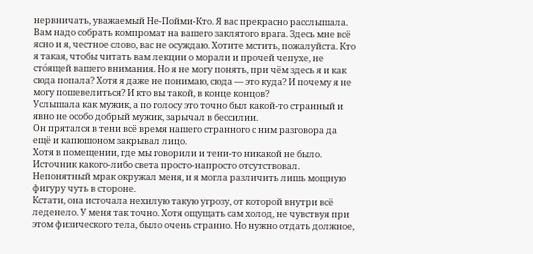нервничать, уважаемый Не-Пойми-Кто. Я вас прекрасно расслышала. Вам надо собрать компромат на вашего заклятого врага. Здесь мне всё ясно и я, честное слово, вас не осуждаю. Хотите мстить, пожалуйста. Кто я такая, чтобы читать вам лекции о морали и прочей чепухе, не сто́ящей вашего внимания. Но я не могу понять, при чём здесь я и как сюда попала? Хотя я даже не понимаю, сюда — это куда? И почему я не могу пошевелиться? И кто вы такой, в конце концов?
Услышала как мужик, а по голосу это точно был какой-то странный и явно не особо добрый мужик, зарычал в бессилии.
Он прятался в тени всё время нашего странного с ним разговора да ещё и капюшоном закрывал лицо.
Хотя в помещении, где мы говорили и тени-то никакой не было. Источник какого-либо света просто-напросто отсутствовал. Непонятный мрак окружал меня, и я могла различить лишь мощную фигуру чуть в стороне.
Кстати, она источала нехилую такую угрозу, от которой внутри всё леденело. У меня так точно. Хотя ощущать сам холод, не чувствуя при этом физического тела, было очень странно. Но нужно отдать должное,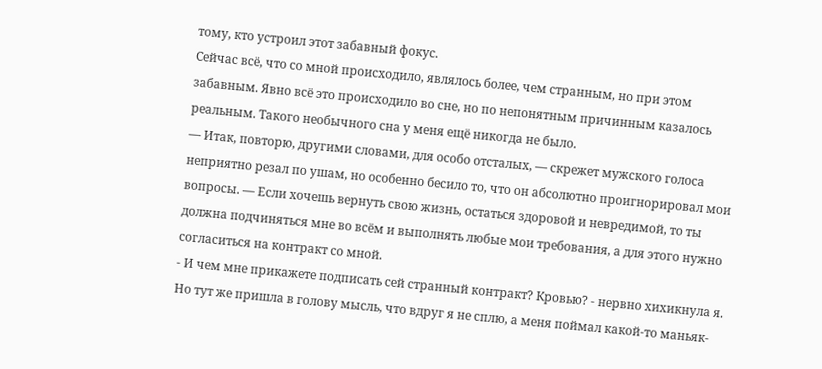тому, кто устроил этот забавный фокус.
Сейчас всё, что со мной происходило, являлось более, чем странным, но при этом забавным. Явно всё это происходило во сне, но по непонятным причинным казалось реальным. Такого необычного сна у меня ещё никогда не было.
— Итак, повторю, другими словами, для особо отсталых, — скрежет мужского голоса неприятно резал по ушам, но особенно бесило то, что он абсолютно проигнорировал мои вопросы. — Если хочешь вернуть свою жизнь, остаться здоровой и невредимой, то ты должна подчиняться мне во всём и выполнять любые мои требования, а для этого нужно согласиться на контракт со мной.
- И чем мне прикажете подписать сей странный контракт? Кровью? - нервно хихикнула я.
Но тут же пришла в голову мысль, что вдруг я не сплю, а меня поймал какой-то маньяк-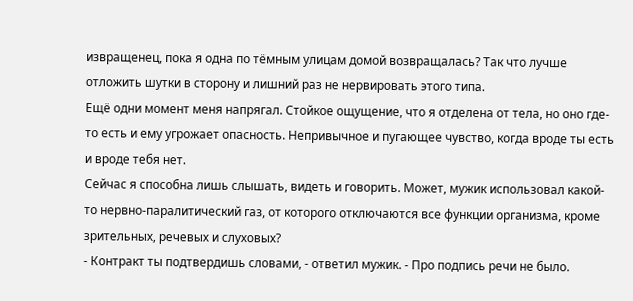извращенец, пока я одна по тёмным улицам домой возвращалась? Так что лучше отложить шутки в сторону и лишний раз не нервировать этого типа.
Ещё одни момент меня напрягал. Стойкое ощущение, что я отделена от тела, но оно где-то есть и ему угрожает опасность. Непривычное и пугающее чувство, когда вроде ты есть и вроде тебя нет.
Сейчас я способна лишь слышать, видеть и говорить. Может, мужик использовал какой-то нервно-паралитический газ, от которого отключаются все функции организма, кроме зрительных, речевых и слуховых?
- Контракт ты подтвердишь словами, - ответил мужик. - Про подпись речи не было.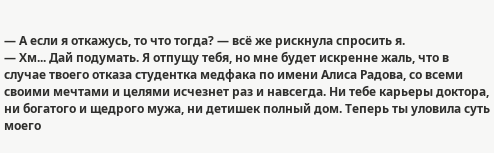— А если я откажусь, то что тогда? — всё же рискнула спросить я.
— Хм... Дай подумать. Я отпущу тебя, но мне будет искренне жаль, что в случае твоего отказа студентка медфака по имени Алиса Радова, со всеми своими мечтами и целями исчезнет раз и навсегда. Ни тебе карьеры доктора, ни богатого и щедрого мужа, ни детишек полный дом. Теперь ты уловила суть моего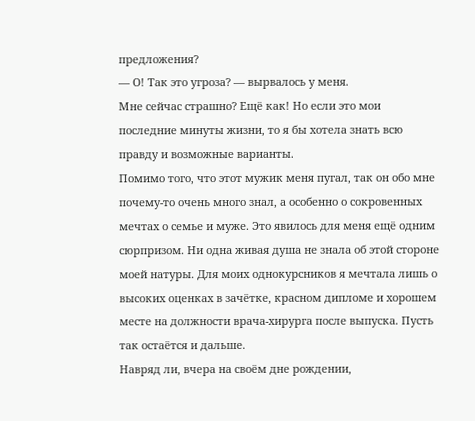предложения?
— О! Так это угроза? — вырвалось у меня.
Мне сейчас страшно? Ещё как! Но если это мои последние минуты жизни, то я бы хотела знать всю правду и возможные варианты.
Помимо того, что этот мужик меня пугал, так он обо мне почему-то очень много знал, а особенно о сокровенных мечтах о семье и муже. Это явилось для меня ещё одним сюрпризом. Ни одна живая душа не знала об этой стороне моей натуры. Для моих однокурсников я мечтала лишь о высоких оценках в зачётке, красном дипломе и хорошем месте на должности врача-хирурга после выпуска. Пусть так остаётся и дальше.
Навряд ли, вчера на своём дне рождении,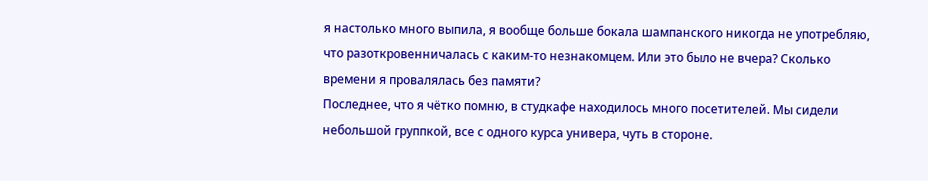я настолько много выпила, я вообще больше бокала шампанского никогда не употребляю, что разоткровенничалась с каким-то незнакомцем. Или это было не вчера? Сколько времени я провалялась без памяти?
Последнее, что я чётко помню, в студкафе находилось много посетителей. Мы сидели небольшой группкой, все с одного курса универа, чуть в стороне.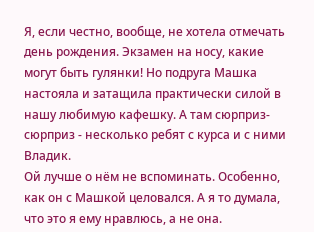Я, если честно, вообще, не хотела отмечать день рождения. Экзамен на носу, какие могут быть гулянки! Но подруга Машка настояла и затащила практически силой в нашу любимую кафешку. А там сюрприз-сюрприз - несколько ребят с курса и с ними Владик.
Ой лучше о нём не вспоминать. Особенно, как он с Машкой целовался. А я то думала, что это я ему нравлюсь, а не она.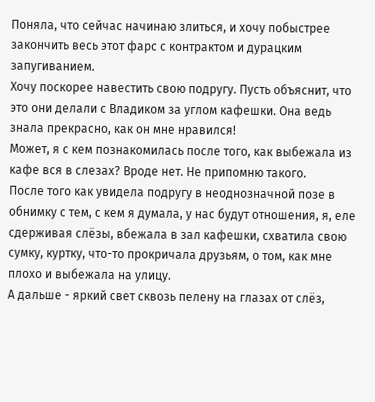Поняла, что сейчас начинаю злиться, и хочу побыстрее закончить весь этот фарс с контрактом и дурацким запугиванием.
Хочу поскорее навестить свою подругу. Пусть объяснит, что это они делали с Владиком за углом кафешки. Она ведь знала прекрасно, как он мне нравился!
Может, я с кем познакомилась после того, как выбежала из кафе вся в слезах? Вроде нет. Не припомню такого.
После того как увидела подругу в неоднозначной позе в обнимку с тем, с кем я думала, у нас будут отношения, я, еле сдерживая слёзы, вбежала в зал кафешки, схватила свою сумку, куртку, что-то прокричала друзьям, о том, как мне плохо и выбежала на улицу.
А дальше - яркий свет сквозь пелену на глазах от слёз,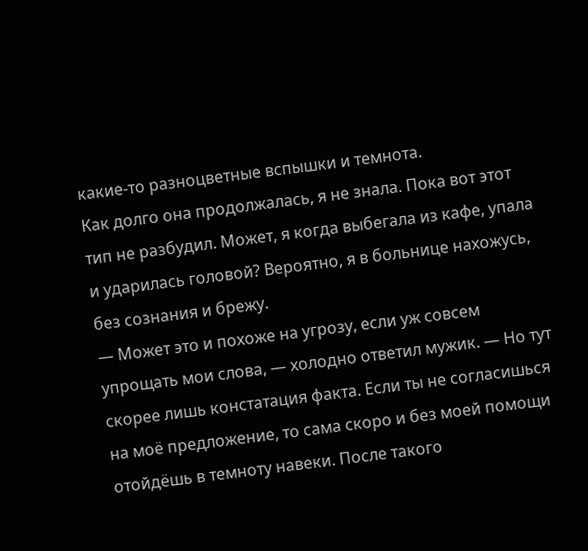какие-то разноцветные вспышки и темнота.
Как долго она продолжалась, я не знала. Пока вот этот тип не разбудил. Может, я когда выбегала из кафе, упала и ударилась головой? Вероятно, я в больнице нахожусь, без сознания и брежу.
— Может это и похоже на угрозу, если уж совсем упрощать мои слова, — холодно ответил мужик. — Но тут скорее лишь констатация факта. Если ты не согласишься на моё предложение, то сама скоро и без моей помощи отойдёшь в темноту навеки. После такого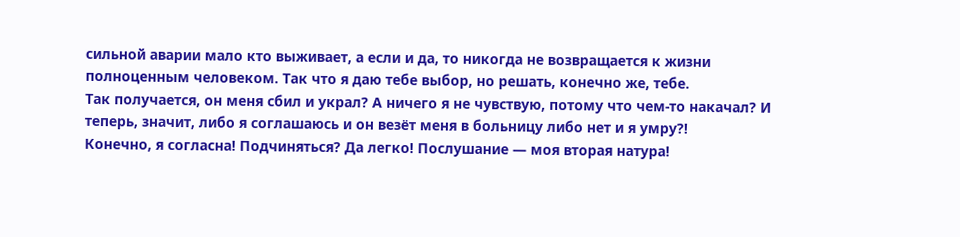сильной аварии мало кто выживает, а если и да, то никогда не возвращается к жизни полноценным человеком. Так что я даю тебе выбор, но решать, конечно же, тебе.
Так получается, он меня сбил и украл? А ничего я не чувствую, потому что чем-то накачал? И теперь, значит, либо я соглашаюсь и он везёт меня в больницу либо нет и я умру?!
Конечно, я согласна! Подчиняться? Да легко! Послушание — моя вторая натура!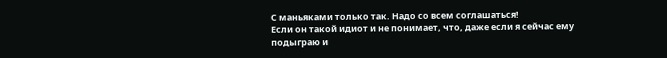С маньяками только так. Надо со всем соглашаться!
Если он такой идиот и не понимает, что, даже если я сейчас ему подыграю и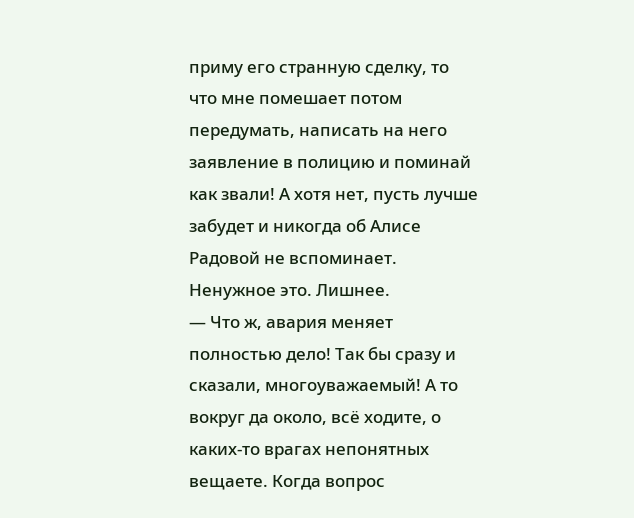приму его странную сделку, то что мне помешает потом передумать, написать на него заявление в полицию и поминай как звали! А хотя нет, пусть лучше забудет и никогда об Алисе Радовой не вспоминает. Ненужное это. Лишнее.
— Что ж, авария меняет полностью дело! Так бы сразу и сказали, многоуважаемый! А то вокруг да около, всё ходите, о каких-то врагах непонятных вещаете. Когда вопрос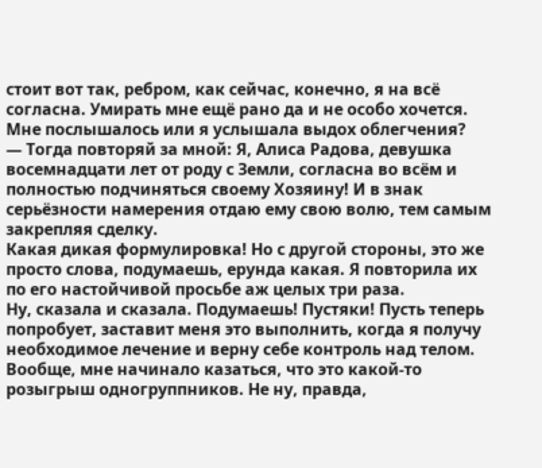стоит вот так, ребром, как сейчас, конечно, я на всё согласна. Умирать мне ещё рано да и не особо хочется.
Мне послышалось или я услышала выдох облегчения?
— Тогда повторяй за мной: Я, Алиса Радова, девушка восемнадцати лет от роду с Земли, согласна во всём и полностью подчиняться своему Хозяину! И в знак серьёзности намерения отдаю ему свою волю, тем самым закрепляя сделку.
Какая дикая формулировка! Но с другой стороны, это же просто слова, подумаешь, ерунда какая. Я повторила их по его настойчивой просьбе аж целых три раза.
Ну, сказала и сказала. Подумаешь! Пустяки! Пусть теперь попробует, заставит меня это выполнить, когда я получу необходимое лечение и верну себе контроль над телом.
Вообще, мне начинало казаться, что это какой-то розыгрыш одногруппников. Не ну, правда,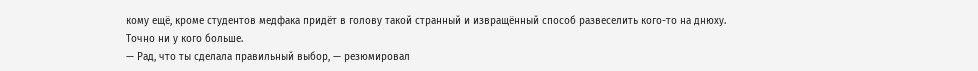кому ещё, кроме студентов медфака придёт в голову такой странный и извращённый способ развеселить кого-то на днюху. Точно ни у кого больше.
— Рад, что ты сделала правильный выбор, — резюмировал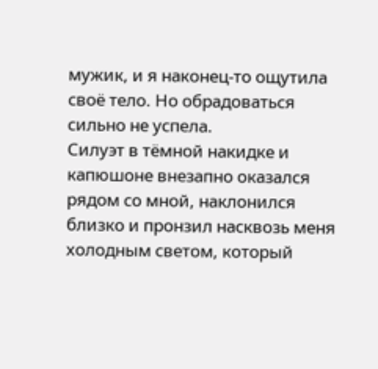мужик, и я наконец-то ощутила своё тело. Но обрадоваться сильно не успела.
Силуэт в тёмной накидке и капюшоне внезапно оказался рядом со мной, наклонился близко и пронзил насквозь меня холодным светом, который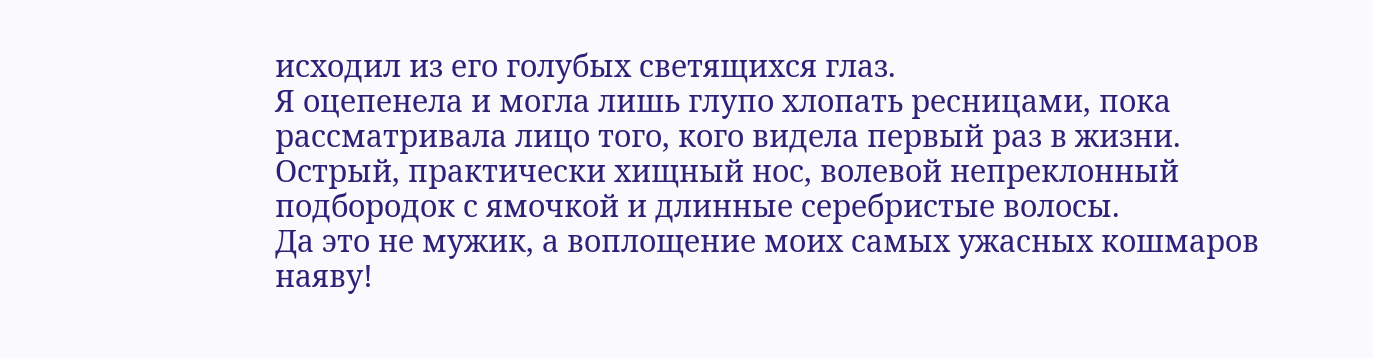исходил из его голубых светящихся глаз.
Я оцепенела и могла лишь глупо хлопать ресницами, пока рассматривала лицо того, кого видела первый раз в жизни.
Острый, практически хищный нос, волевой непреклонный подбородок с ямочкой и длинные серебристые волосы.
Да это не мужик, а воплощение моих самых ужасных кошмаров наяву!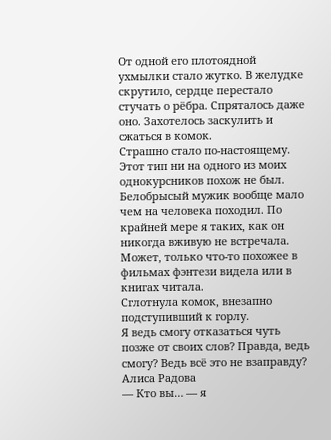От одной его плотоядной ухмылки стало жутко. В желудке скрутило, сердце перестало стучать о рёбра. Спряталось даже оно. Захотелось заскулить и сжаться в комок.
Страшно стало по-настоящему. Этот тип ни на одного из моих однокурсников похож не был. Белобрысый мужик вообще мало чем на человека походил. По крайней мере я таких, как он никогда вживую не встречала. Может, только что-то похожее в фильмах фэнтези видела или в книгах читала.
Сглотнула комок, внезапно подступивший к горлу.
Я ведь смогу отказаться чуть позже от своих слов? Правда, ведь смогу? Ведь всё это не взаправду?
Алиса Радова
— Кто вы… — я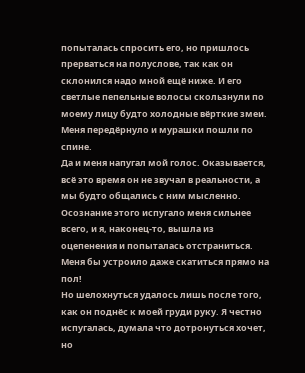попыталась спросить его, но пришлось прерваться на полуслове, так как он склонился надо мной ещё ниже. И его светлые пепельные волосы скользнули по моему лицу будто холодные вёрткие змеи. Меня передёрнуло и мурашки пошли по спине.
Да и меня напугал мой голос. Оказывается, всё это время он не звучал в реальности, а мы будто общались с ним мысленно. Осознание этого испугало меня сильнее всего, и я, наконец-то, вышла из оцепенения и попыталась отстраниться. Меня бы устроило даже скатиться прямо на пол!
Но шелохнуться удалось лишь после того, как он поднёс к моей груди руку. Я честно испугалась, думала что дотронуться хочет, но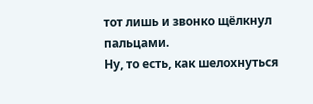тот лишь и звонко щёлкнул пальцами.
Ну, то есть, как шелохнуться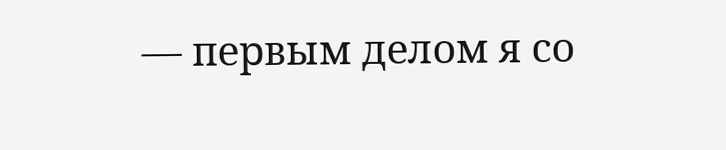— первым делом я со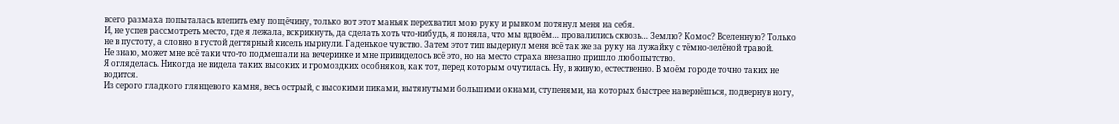всего размаха попыталась влепить ему пощёчину, только вот этот маньяк перехватил мою руку и рывком потянул меня на себя.
И, не успев рассмотреть место, где я лежала, вскрикнуть, да сделать хоть что-нибудь, я поняла, что мы вдвоём… провалились сквозь… Землю? Комос? Вселенную? Только не в пустоту, а словно в густой дегтярный кисель нырнули. Гаденькое чувство. Затем этот тип выдернул меня всё так же за руку на лужайку с тёмно-зелёной травой.
Не знаю, может мне всё таки что-то подмешали на вечеринке и мне привиделось всё это, но на место страха внезапно пришло любопытство.
Я огляделась. Никогда не видела таких высоких и громоздких особняков, как тот, перед которым очутилась. Ну, в живую, естественно. В моём городе точно таких не водится.
Из серого гладкого глянцевого камня, весь острый, с высокими пиками, вытянутыми большими окнами, ступенями, на которых быстрее навернёшься, подвернув ногу,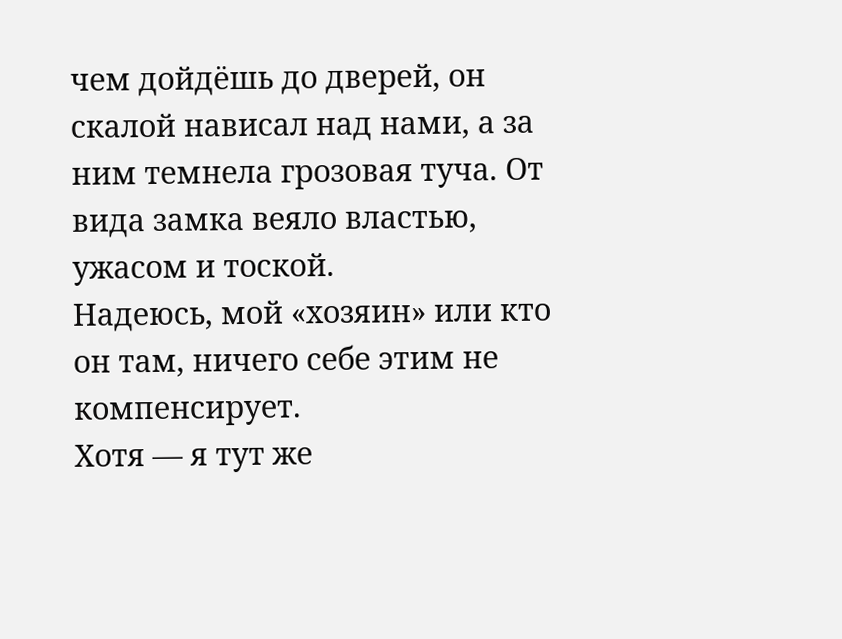чем дойдёшь до дверей, он скалой нависал над нами, а за ним темнела грозовая туча. От вида замка веяло властью, ужасом и тоской.
Надеюсь, мой «хозяин» или кто он там, ничего себе этим не компенсирует.
Хотя — я тут же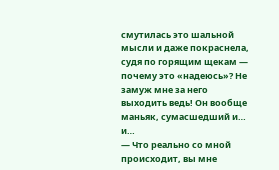смутилась это шальной мысли и даже покраснела, судя по горящим щекам — почему это «надеюсь»? Не замуж мне за него выходить ведь! Он вообще маньяк, сумасшедший и… и…
— Что реально со мной происходит, вы мне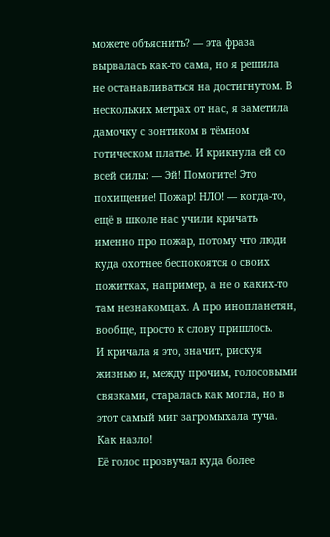можете объяснить? — эта фраза вырвалась как-то сама, но я решила не останавливаться на достигнутом. В нескольких метрах от нас, я заметила дамочку с зонтиком в тёмном готическом платье. И крикнула ей со всей силы: — Эй! Помогите! Это похищение! Пожар! НЛО! — когда-то, ещё в школе нас учили кричать именно про пожар, потому что люди куда охотнее беспокоятся о своих пожитках, например, а не о каких-то там незнакомцах. А про инопланетян, вообще, просто к слову пришлось.
И кричала я это, значит, рискуя жизнью и, между прочим, голосовыми связками, старалась как могла, но в этот самый миг загромыхала туча. Как назло!
Её голос прозвучал куда более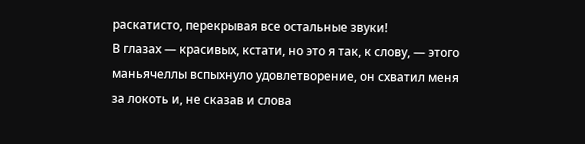раскатисто, перекрывая все остальные звуки!
В глазах — красивых, кстати, но это я так, к слову, — этого маньячеллы вспыхнуло удовлетворение, он схватил меня за локоть и, не сказав и слова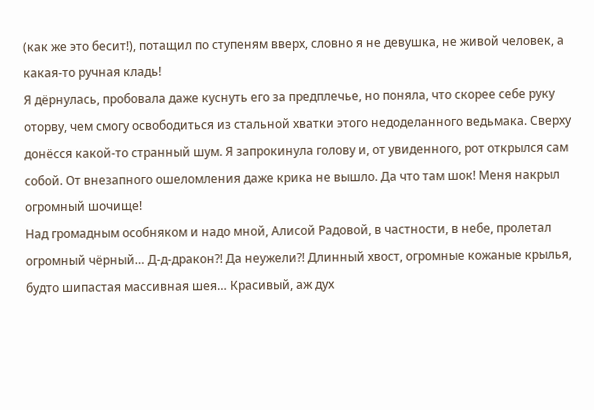(как же это бесит!), потащил по ступеням вверх, словно я не девушка, не живой человек, а какая-то ручная кладь!
Я дёрнулась, пробовала даже куснуть его за предплечье, но поняла, что скорее себе руку оторву, чем смогу освободиться из стальной хватки этого недоделанного ведьмака. Сверху донёсся какой-то странный шум. Я запрокинула голову и, от увиденного, рот открылся сам собой. От внезапного ошеломления даже крика не вышло. Да что там шок! Меня накрыл огромный шочище!
Над громадным особняком и надо мной, Алисой Радовой, в частности, в небе, пролетал огромный чёрный… Д-д-дракон?! Да неужели?! Длинный хвост, огромные кожаные крылья, будто шипастая массивная шея… Красивый, аж дух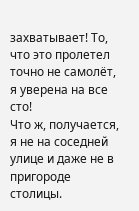захватывает! То, что это пролетел точно не самолёт, я уверена на все сто!
Что ж, получается, я не на соседней улице и даже не в пригороде столицы.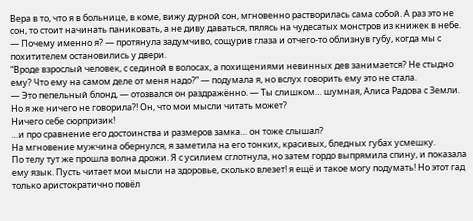Вера в то, что я в больнице, в коме, вижу дурной сон, мгновенно растворилась сама собой. А раз это не сон, то стоит начинать паниковать, а не диву даваться, пялясь на чудесатых монстров из книжек в небе.
— Почему именно я? — протянула задумчиво, сощурив глаза и отчего-то облизнув губу, когда мы с похитителем остановились у двери.
“Вроде взрослый человек, с сединой в волосах, а похищениями невинных дев занимается? Не стыдно ему? Что ему на самом деле от меня надо?” — подумала я, но вслух говорить ему это не стала.
— Это пепельный блонд, — отозвался он раздражённо. — Ты слишком… шумная, Алиса Радова с Земли.
Но я же ничего не говорила?! Он, что мои мысли читать может?
Ничего себе сюрпризик!
…и про сравнение его достоинства и размеров замка… он тоже слышал?
На мгновение мужчина обернулся, я заметила на его тонких, красивых, бледных губах усмешку.
По телу тут же прошла волна дрожи. Я с усилием сглотнула, но затем гордо выпрямила спину, и показала ему язык. Пусть читает мои мысли на здоровье, сколько влезет! я ещё и такое могу подумать! Но этот гад только аристократично повёл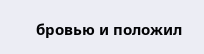бровью и положил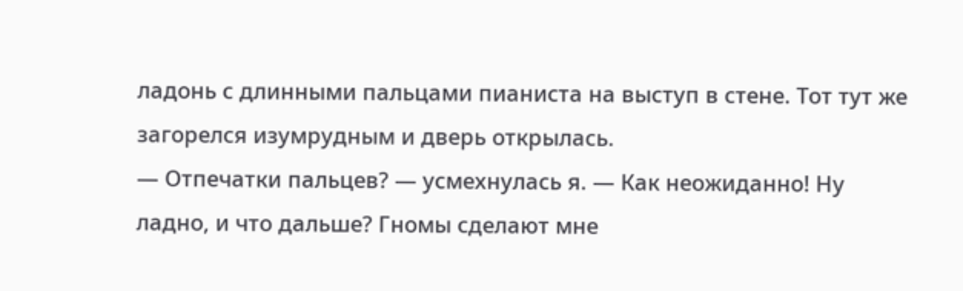ладонь с длинными пальцами пианиста на выступ в стене. Тот тут же загорелся изумрудным и дверь открылась.
— Отпечатки пальцев? — усмехнулась я. — Как неожиданно! Ну ладно, и что дальше? Гномы сделают мне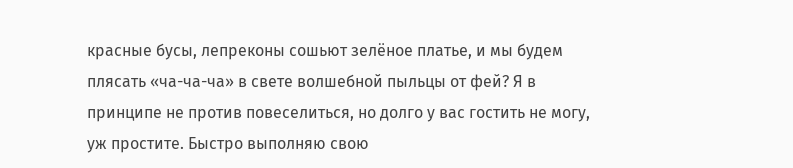красные бусы, лепреконы сошьют зелёное платье, и мы будем плясать «ча-ча-ча» в свете волшебной пыльцы от фей? Я в принципе не против повеселиться, но долго у вас гостить не могу, уж простите. Быстро выполняю свою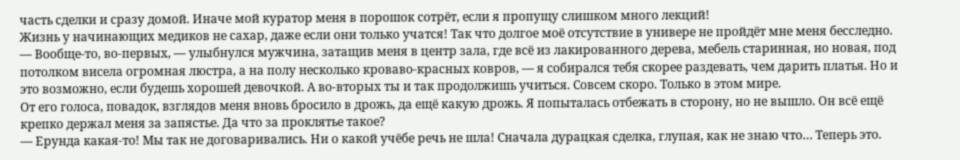часть сделки и сразу домой. Иначе мой куратор меня в порошок сотрёт, если я пропущу слишком много лекций!
Жизнь у начинающих медиков не сахар, даже если они только учатся! Так что долгое моё отсутствие в универе не пройдёт мне меня бесследно.
— Вообще-то, во-первых, — улыбнулся мужчина, затащив меня в центр зала, где всё из лакированного дерева, мебель старинная, но новая, под потолком висела огромная люстра, а на полу несколько кроваво-красных ковров, — я собирался тебя скорее раздевать, чем дарить платья. Но и это возможно, если будешь хорошей девочкой. А во-вторых ты и так продолжишь учиться. Совсем скоро. Только в этом мире.
От его голоса, повадок, взглядов меня вновь бросило в дрожь, да ещё какую дрожь. Я попыталась отбежать в сторону, но не вышло. Он всё ещё крепко держал меня за запястье. Да что за проклятье такое?
— Ерунда какая-то! Мы так не договаривались. Ни о какой учёбе речь не шла! Сначала дурацкая сделка, глупая, как не знаю что… Теперь это.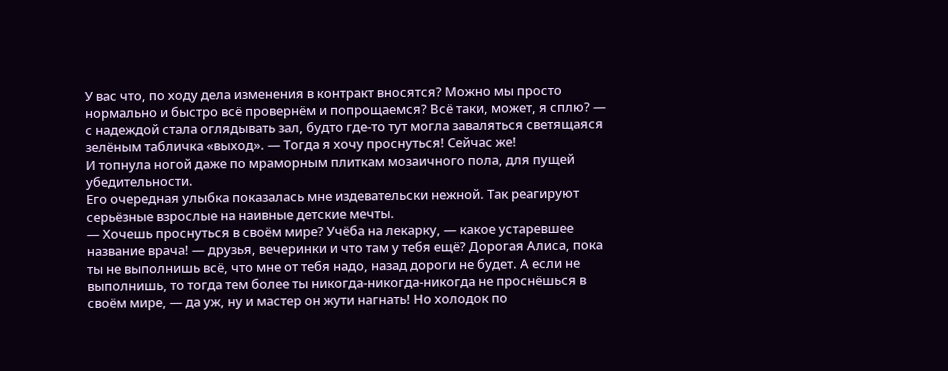У вас что, по ходу дела изменения в контракт вносятся? Можно мы просто нормально и быстро всё провернём и попрощаемся? Всё таки, может, я сплю? — с надеждой стала оглядывать зал, будто где-то тут могла заваляться светящаяся зелёным табличка «выход». — Тогда я хочу проснуться! Сейчас же!
И топнула ногой даже по мраморным плиткам мозаичного пола, для пущей убедительности.
Его очередная улыбка показалась мне издевательски нежной. Так реагируют серьёзные взрослые на наивные детские мечты.
— Хочешь проснуться в своём мире? Учёба на лекарку, — какое устаревшее название врача! — друзья, вечеринки и что там у тебя ещё? Дорогая Алиса, пока ты не выполнишь всё, что мне от тебя надо, назад дороги не будет. А если не выполнишь, то тогда тем более ты никогда-никогда-никогда не проснёшься в своём мире, — да уж, ну и мастер он жути нагнать! Но холодок по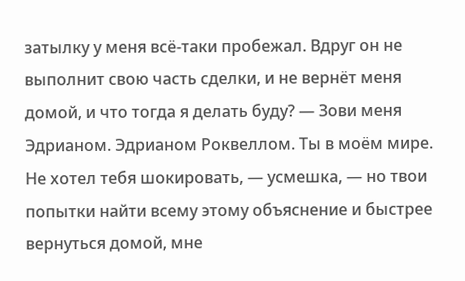затылку у меня всё-таки пробежал. Вдруг он не выполнит свою часть сделки, и не вернёт меня домой, и что тогда я делать буду? — Зови меня Эдрианом. Эдрианом Роквеллом. Ты в моём мире. Не хотел тебя шокировать, — усмешка, — но твои попытки найти всему этому объяснение и быстрее вернуться домой, мне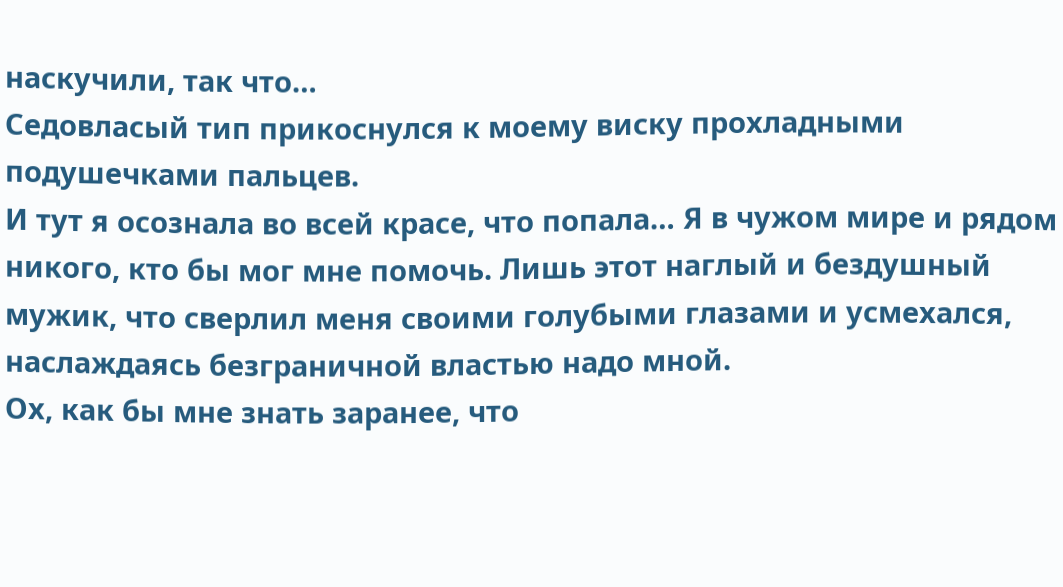наскучили, так что…
Седовласый тип прикоснулся к моему виску прохладными подушечками пальцев.
И тут я осознала во всей красе, что попала… Я в чужом мире и рядом никого, кто бы мог мне помочь. Лишь этот наглый и бездушный мужик, что сверлил меня своими голубыми глазами и усмехался, наслаждаясь безграничной властью надо мной.
Ох, как бы мне знать заранее, что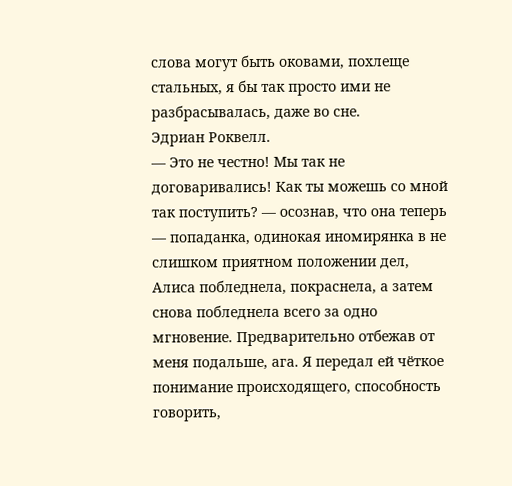слова могут быть оковами, похлеще стальных, я бы так просто ими не разбрасывалась, даже во сне.
Эдриан Роквелл.
— Это не честно! Мы так не договаривались! Как ты можешь со мной так поступить? — осознав, что она теперь — попаданка, одинокая иномирянка в не слишком приятном положении дел, Алиса побледнела, покраснела, а затем снова побледнела всего за одно мгновение. Предварительно отбежав от меня подальше, ага. Я передал ей чёткое понимание происходящего, способность говорить,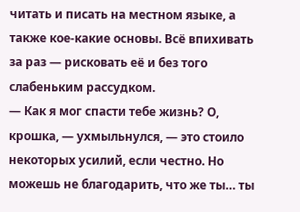читать и писать на местном языке, а также кое-какие основы. Всё впихивать за раз — рисковать её и без того слабеньким рассудком.
— Как я мог спасти тебе жизнь? О, крошка, — ухмыльнулся, — это стоило некоторых усилий, если честно. Но можешь не благодарить, что же ты… ты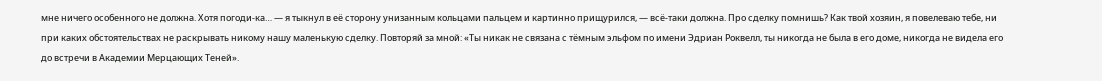мне ничего особенного не должна. Хотя погоди-ка… — я тыкнул в её сторону унизанным кольцами пальцем и картинно прищурился, — всё-таки должна. Про сделку помнишь? Как твой хозяин, я повелеваю тебе, ни при каких обстоятельствах не раскрывать никому нашу маленькую сделку. Повторяй за мной: «Ты никак не связана с тёмным эльфом по имени Эдриан Роквелл, ты никогда не была в его доме, никогда не видела его до встречи в Академии Мерцающих Теней».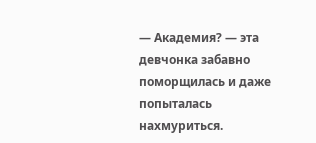— Академия? — эта девчонка забавно поморщилась и даже попыталась нахмуриться.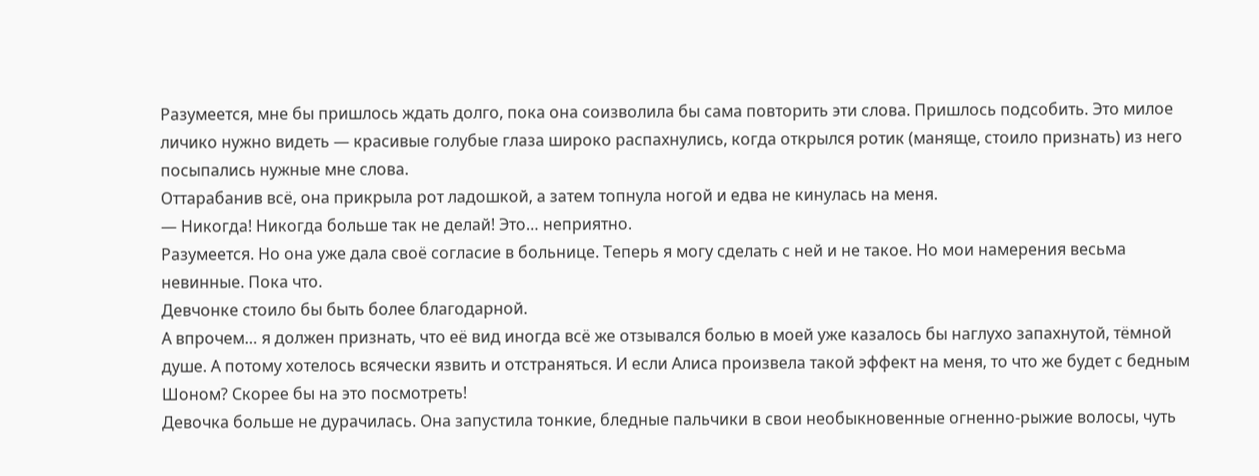Разумеется, мне бы пришлось ждать долго, пока она соизволила бы сама повторить эти слова. Пришлось подсобить. Это милое личико нужно видеть — красивые голубые глаза широко распахнулись, когда открылся ротик (маняще, стоило признать) из него посыпались нужные мне слова.
Оттарабанив всё, она прикрыла рот ладошкой, а затем топнула ногой и едва не кинулась на меня.
— Никогда! Никогда больше так не делай! Это… неприятно.
Разумеется. Но она уже дала своё согласие в больнице. Теперь я могу сделать с ней и не такое. Но мои намерения весьма невинные. Пока что.
Девчонке стоило бы быть более благодарной.
А впрочем… я должен признать, что её вид иногда всё же отзывался болью в моей уже казалось бы наглухо запахнутой, тёмной душе. А потому хотелось всячески язвить и отстраняться. И если Алиса произвела такой эффект на меня, то что же будет с бедным Шоном? Скорее бы на это посмотреть!
Девочка больше не дурачилась. Она запустила тонкие, бледные пальчики в свои необыкновенные огненно-рыжие волосы, чуть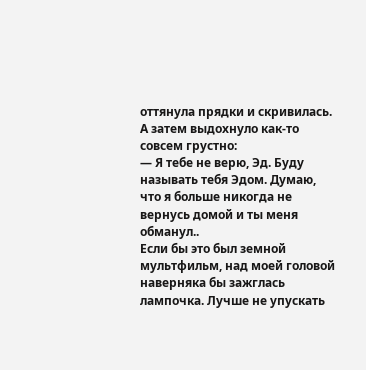оттянула прядки и скривилась. А затем выдохнуло как-то совсем грустно:
— Я тебе не верю, Эд. Буду называть тебя Эдом. Думаю, что я больше никогда не вернусь домой и ты меня обманул..
Если бы это был земной мультфильм, над моей головой наверняка бы зажглась лампочка. Лучше не упускать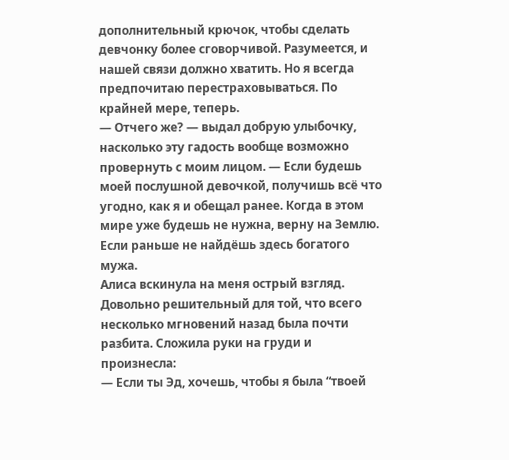дополнительный крючок, чтобы сделать девчонку более сговорчивой. Разумеется, и нашей связи должно хватить. Но я всегда предпочитаю перестраховываться. По крайней мере, теперь.
— Отчего же? — выдал добрую улыбочку, насколько эту гадость вообще возможно провернуть с моим лицом. — Если будешь моей послушной девочкой, получишь всё что угодно, как я и обещал ранее. Когда в этом мире уже будешь не нужна, верну на Землю. Если раньше не найдёшь здесь богатого мужа.
Алиса вскинула на меня острый взгляд. Довольно решительный для той, что всего несколько мгновений назад была почти разбита. Сложила руки на груди и произнесла:
— Если ты Эд, хочешь, чтобы я была “твоей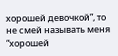хорошей девочкой”, то не смей называть меня “хорошей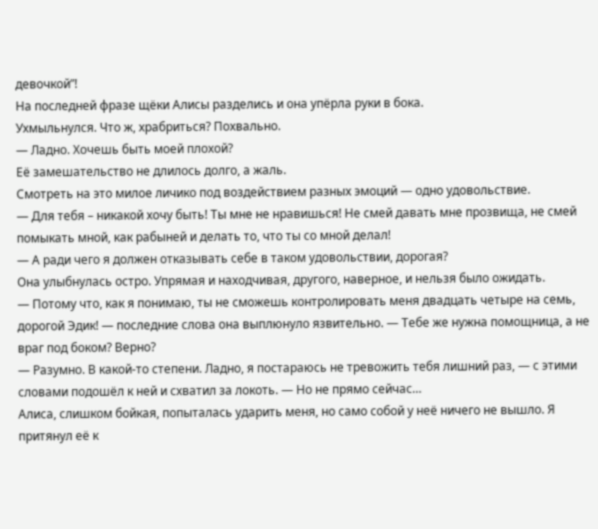девочкой”!
На последней фразе щёки Алисы разделись и она упёрла руки в бока.
Ухмыльнулся. Что ж, храбриться? Похвально.
— Ладно. Хочешь быть моей плохой?
Её замешательство не длилось долго, а жаль.
Смотреть на это милое личико под воздействием разных эмоций — одно удовольствие.
— Для тебя – никакой хочу быть! Ты мне не нравишься! Не смей давать мне прозвища, не смей помыкать мной, как рабыней и делать то, что ты со мной делал!
— А ради чего я должен отказывать себе в таком удовольствии, дорогая?
Она улыбнулась остро. Упрямая и находчивая, другого, наверное, и нельзя было ожидать.
— Потому что, как я понимаю, ты не сможешь контролировать меня двадцать четыре на семь, дорогой Эдик! — последние слова она выплюнуло язвительно. — Тебе же нужна помощница, а не враг под боком? Верно?
— Разумно. В какой-то степени. Ладно, я постараюсь не тревожить тебя лишний раз, — с этими словами подошёл к ней и схватил за локоть. — Но не прямо сейчас…
Алиса, слишком бойкая, попыталась ударить меня, но само собой у неё ничего не вышло. Я притянул её к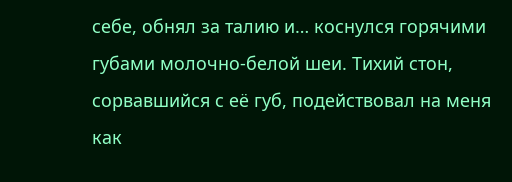себе, обнял за талию и… коснулся горячими губами молочно-белой шеи. Тихий стон, сорвавшийся с её губ, подействовал на меня как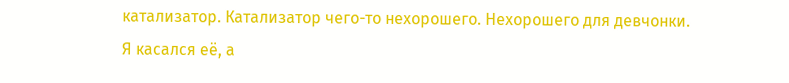катализатор. Катализатор чего-то нехорошего. Нехорошего для девчонки.
Я касался её, а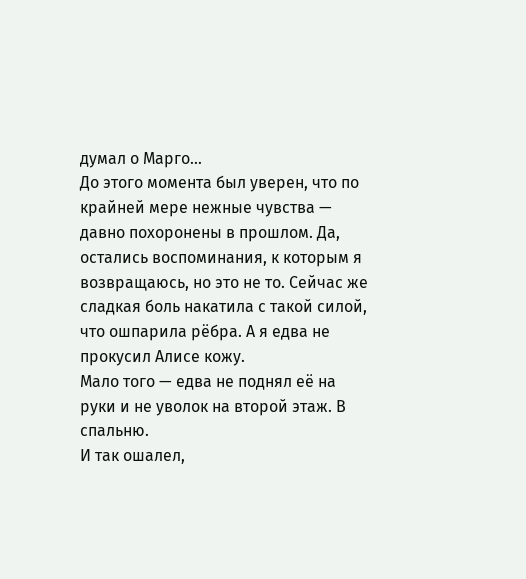думал о Марго…
До этого момента был уверен, что по крайней мере нежные чувства — давно похоронены в прошлом. Да, остались воспоминания, к которым я возвращаюсь, но это не то. Сейчас же сладкая боль накатила с такой силой, что ошпарила рёбра. А я едва не прокусил Алисе кожу.
Мало того — едва не поднял её на руки и не уволок на второй этаж. В спальню.
И так ошалел,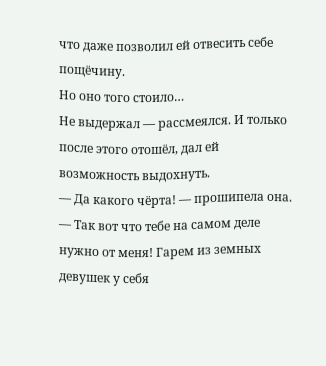что даже позволил ей отвесить себе пощёчину.
Но оно того стоило…
Не выдержал — рассмеялся. И только после этого отошёл, дал ей возможность выдохнуть.
— Да какого чёрта! — прошипела она. — Так вот что тебе на самом деле нужно от меня! Гарем из земных девушек у себя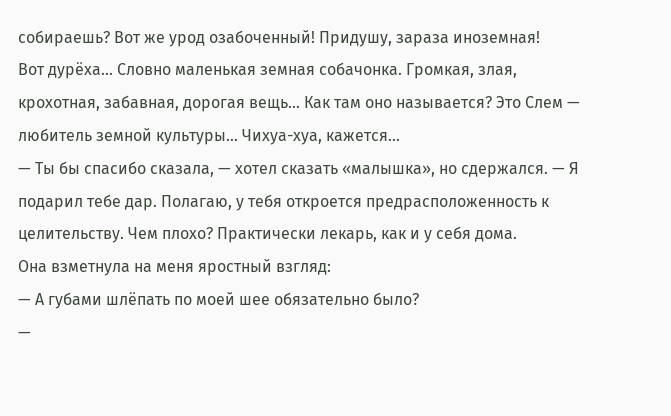собираешь? Вот же урод озабоченный! Придушу, зараза иноземная!
Вот дурёха… Словно маленькая земная собачонка. Громкая, злая, крохотная, забавная, дорогая вещь… Как там оно называется? Это Слем — любитель земной культуры… Чихуа-хуа, кажется…
— Ты бы спасибо сказала, — хотел сказать «малышка», но сдержался. — Я подарил тебе дар. Полагаю, у тебя откроется предрасположенность к целительству. Чем плохо? Практически лекарь, как и у себя дома.
Она взметнула на меня яростный взгляд:
— А губами шлёпать по моей шее обязательно было?
—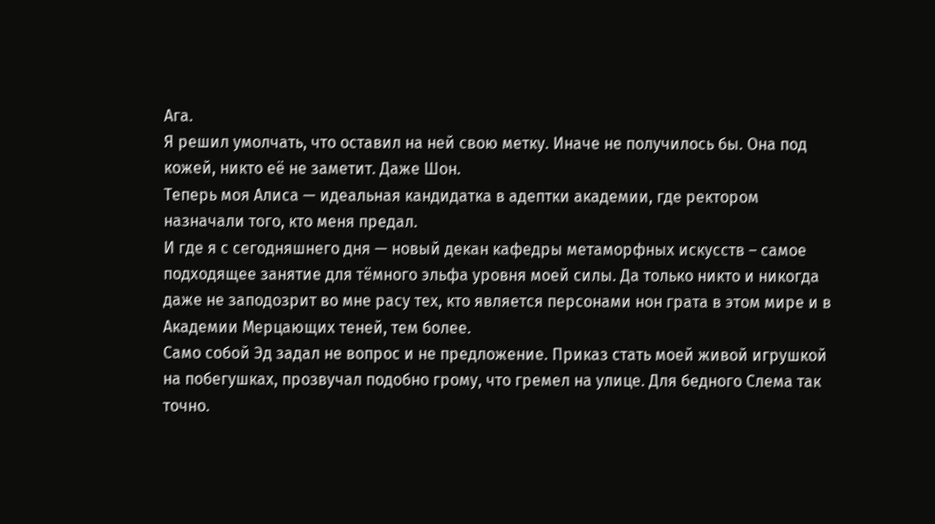Ага.
Я решил умолчать, что оставил на ней свою метку. Иначе не получилось бы. Она под кожей, никто её не заметит. Даже Шон.
Теперь моя Алиса — идеальная кандидатка в адептки академии, где ректором назначали того, кто меня предал.
И где я с сегодняшнего дня — новый декан кафедры метаморфных искусств – самое подходящее занятие для тёмного эльфа уровня моей силы. Да только никто и никогда даже не заподозрит во мне расу тех, кто является персонами нон грата в этом мире и в Академии Мерцающих теней, тем более.
Само собой Эд задал не вопрос и не предложение. Приказ стать моей живой игрушкой на побегушках, прозвучал подобно грому, что гремел на улице. Для бедного Слема так точно.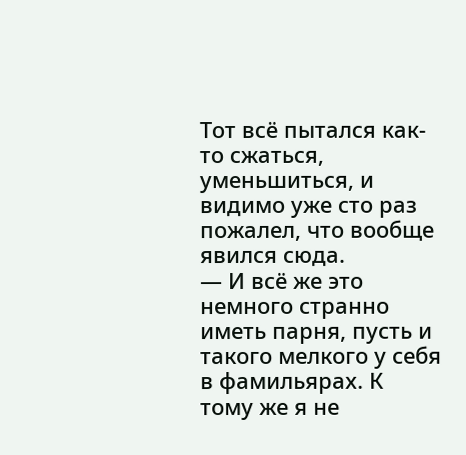Тот всё пытался как-то сжаться, уменьшиться, и видимо уже сто раз пожалел, что вообще явился сюда.
— И всё же это немного странно иметь парня, пусть и такого мелкого у себя в фамильярах. К тому же я не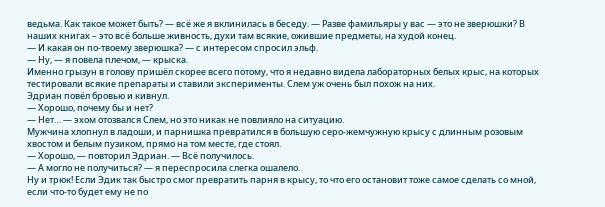ведьма. Как такое может быть? — всё же я вклинилась в беседу. — Разве фамильяры у вас — это не зверюшки? В наших книгах – это всё больше живность, духи там всякие, ожившие предметы, на худой конец.
— И какая он по-твоему зверюшка? — с интересом спросил эльф.
— Ну, — я повела плечом, — крыска.
Именно грызун в голову пришёл скорее всего потому, что я недавно видела лабораторных белых крыс, на которых тестировали всякие препараты и ставили эксперименты. Слем уж очень был похож на них.
Эдриан повёл бровью и кивнул.
— Хорошо, почему бы и нет?
— Нет… — эхом отозвался Слем, но это никак не повлияло на ситуацию.
Мужчина хлопнул в ладоши, и парнишка превратился в большую серо-жемчужную крысу с длинным розовым хвостом и белым пузиком, прямо на том месте, где стоял.
— Хорошо, — повторил Эдриан. — Всё получилось.
— А могло не получиться? — я переспросила слегка ошалело.
Ну и трюк! Если Эдик так быстро смог превратить парня в крысу, то что его остановит тоже самое сделать со мной, если что-то будет ему не по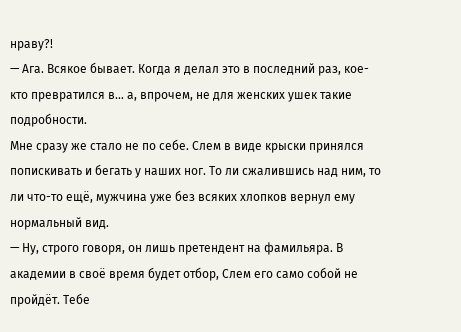нраву?!
— Ага. Всякое бывает. Когда я делал это в последний раз, кое-кто превратился в… а, впрочем, не для женских ушек такие подробности.
Мне сразу же стало не по себе. Слем в виде крыски принялся попискивать и бегать у наших ног. То ли сжалившись над ним, то ли что-то ещё, мужчина уже без всяких хлопков вернул ему нормальный вид.
— Ну, строго говоря, он лишь претендент на фамильяра. В академии в своё время будет отбор, Слем его само собой не пройдёт. Тебе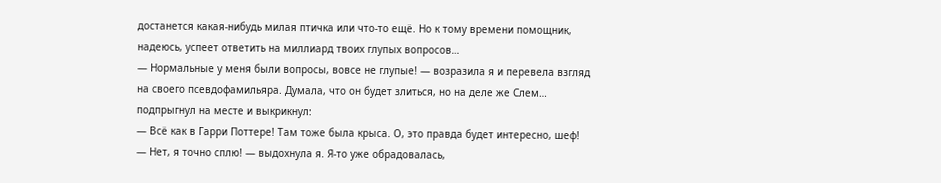достанется какая-нибудь милая птичка или что-то ещё. Но к тому времени помощник, надеюсь, успеет ответить на миллиард твоих глупых вопросов…
— Нормальные у меня были вопросы, вовсе не глупые! — возразила я и перевела взгляд на своего псевдофамильяра. Думала, что он будет злиться, но на деле же Слем… подпрыгнул на месте и выкрикнул:
— Всё как в Гарри Поттере! Там тоже была крыса. О, это правда будет интересно, шеф!
— Нет, я точно сплю! — выдохнула я. Я-то уже обрадовалась,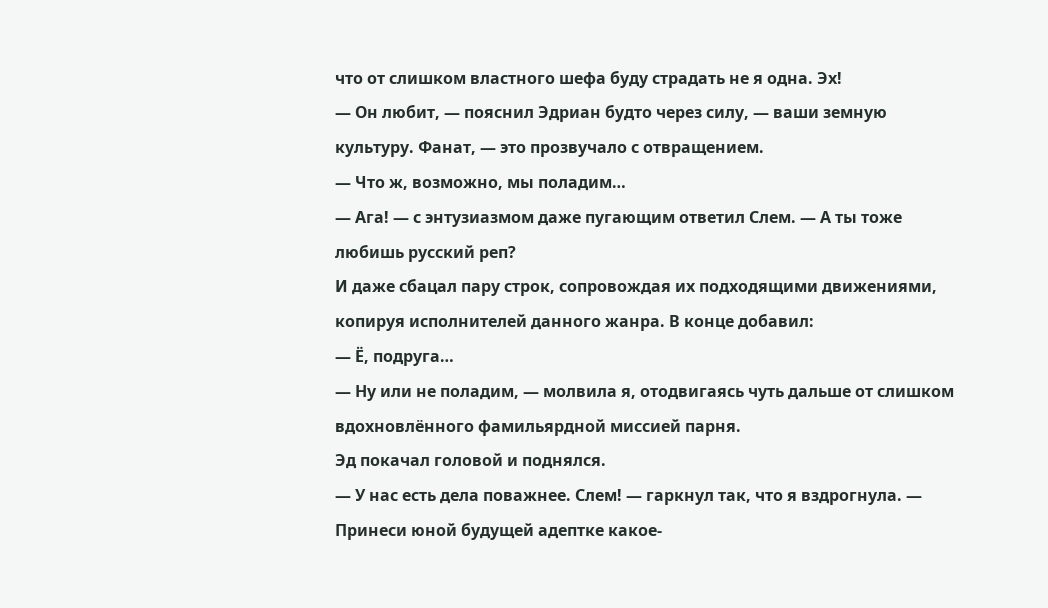что от слишком властного шефа буду страдать не я одна. Эх!
— Он любит, — пояснил Эдриан будто через силу, — ваши земную культуру. Фанат, — это прозвучало с отвращением.
— Что ж, возможно, мы поладим…
— Ага! — с энтузиазмом даже пугающим ответил Слем. — А ты тоже любишь русский реп?
И даже сбацал пару строк, сопровождая их подходящими движениями, копируя исполнителей данного жанра. В конце добавил:
— Ё, подруга…
— Ну или не поладим, — молвила я, отодвигаясь чуть дальше от слишком вдохновлённого фамильярдной миссией парня.
Эд покачал головой и поднялся.
— У нас есть дела поважнее. Слем! — гаркнул так, что я вздрогнула. — Принеси юной будущей адептке какое-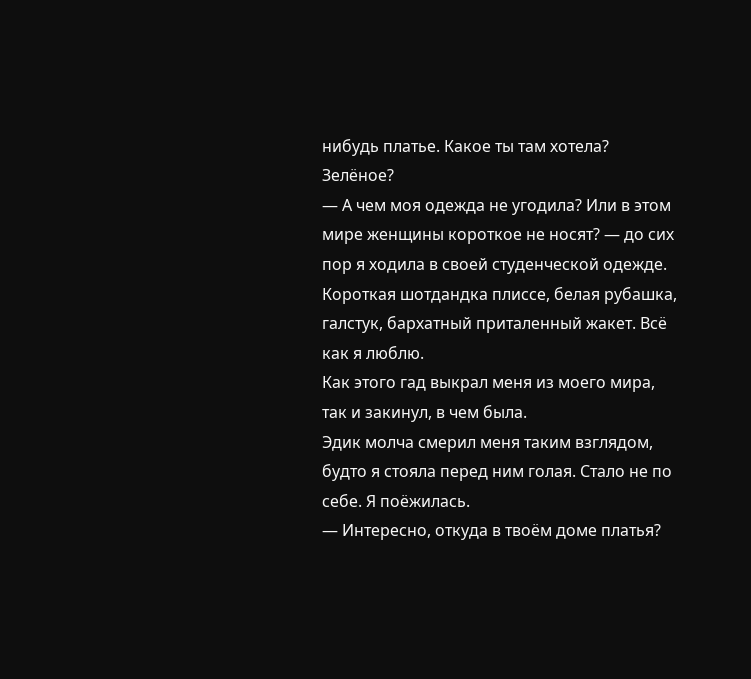нибудь платье. Какое ты там хотела? Зелёное?
— А чем моя одежда не угодила? Или в этом мире женщины короткое не носят? — до сих пор я ходила в своей студенческой одежде.
Короткая шотдандка плиссе, белая рубашка, галстук, бархатный приталенный жакет. Всё как я люблю.
Как этого гад выкрал меня из моего мира, так и закинул, в чем была.
Эдик молча смерил меня таким взглядом, будто я стояла перед ним голая. Стало не по себе. Я поёжилась.
— Интересно, откуда в твоём доме платья?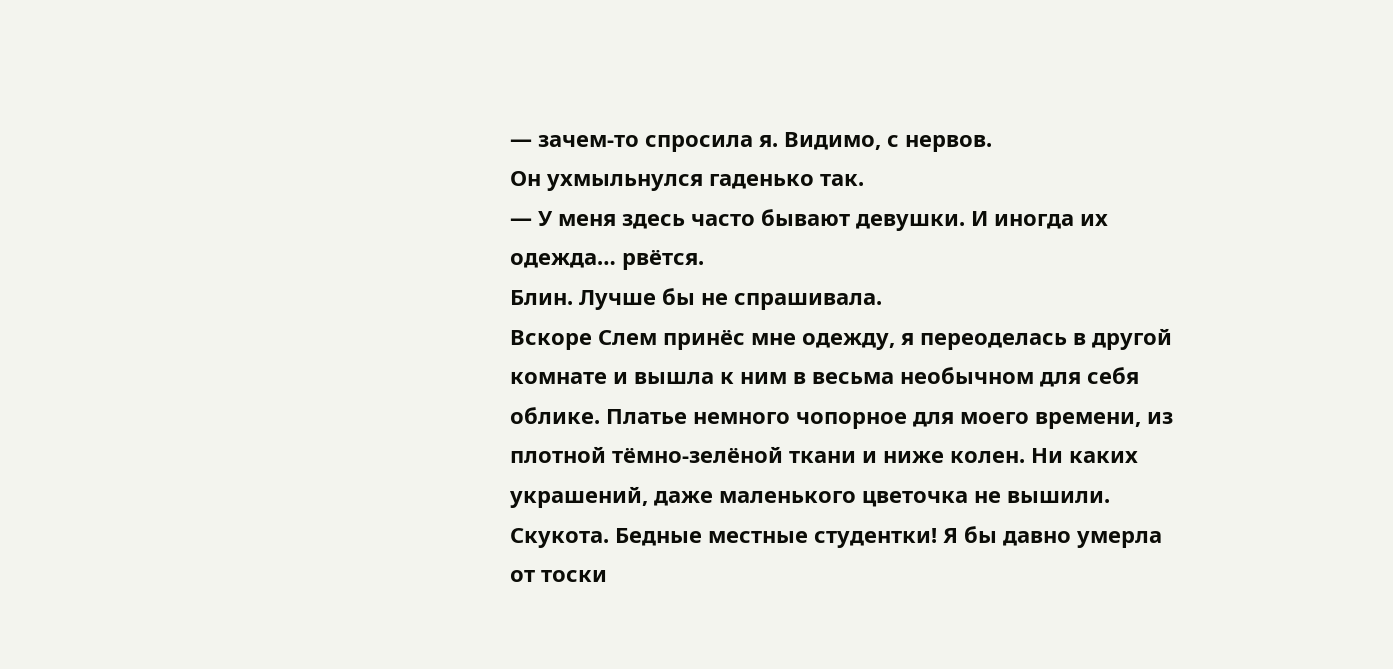— зачем-то спросила я. Видимо, с нервов.
Он ухмыльнулся гаденько так.
— У меня здесь часто бывают девушки. И иногда их одежда… рвётся.
Блин. Лучше бы не спрашивала.
Вскоре Слем принёс мне одежду, я переоделась в другой комнате и вышла к ним в весьма необычном для себя облике. Платье немного чопорное для моего времени, из плотной тёмно-зелёной ткани и ниже колен. Ни каких украшений, даже маленького цветочка не вышили. Скукота. Бедные местные студентки! Я бы давно умерла от тоски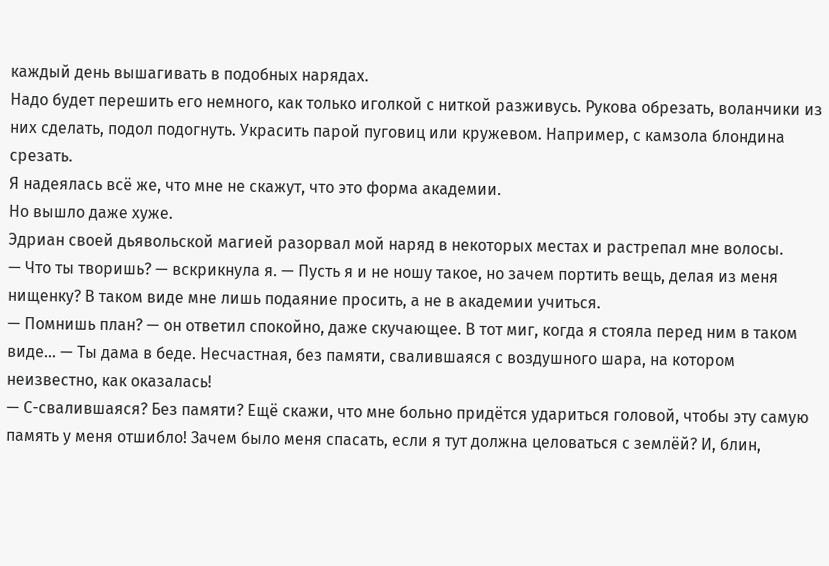каждый день вышагивать в подобных нарядах.
Надо будет перешить его немного, как только иголкой с ниткой разживусь. Рукова обрезать, воланчики из них сделать, подол подогнуть. Украсить парой пуговиц или кружевом. Например, с камзола блондина срезать.
Я надеялась всё же, что мне не скажут, что это форма академии.
Но вышло даже хуже.
Эдриан своей дьявольской магией разорвал мой наряд в некоторых местах и растрепал мне волосы.
— Что ты творишь? — вскрикнула я. — Пусть я и не ношу такое, но зачем портить вещь, делая из меня нищенку? В таком виде мне лишь подаяние просить, а не в академии учиться.
— Помнишь план? — он ответил спокойно, даже скучающее. В тот миг, когда я стояла перед ним в таком виде… — Ты дама в беде. Несчастная, без памяти, свалившаяся с воздушного шара, на котором неизвестно, как оказалась!
— С-свалившаяся? Без памяти? Ещё скажи, что мне больно придётся удариться головой, чтобы эту самую память у меня отшибло! Зачем было меня спасать, если я тут должна целоваться с землёй? И, блин,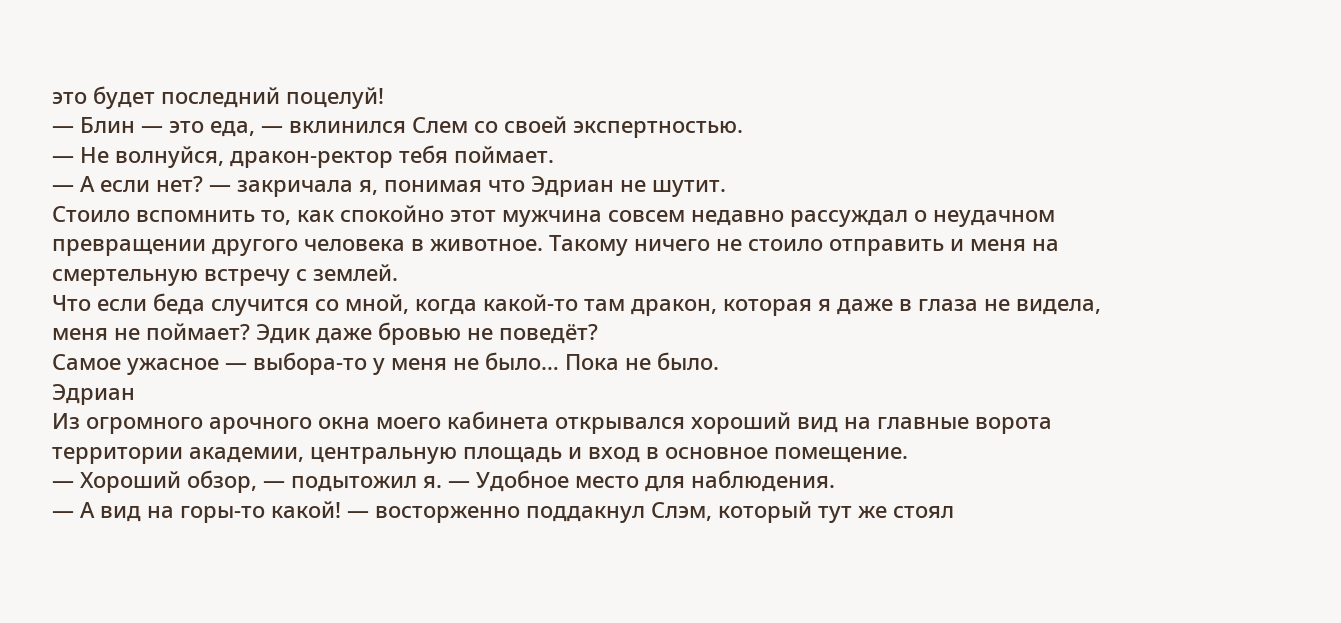это будет последний поцелуй!
— Блин — это еда, — вклинился Слем со своей экспертностью.
— Не волнуйся, дракон-ректор тебя поймает.
— А если нет? — закричала я, понимая что Эдриан не шутит.
Стоило вспомнить то, как спокойно этот мужчина совсем недавно рассуждал о неудачном превращении другого человека в животное. Такому ничего не стоило отправить и меня на смертельную встречу с землей.
Что если беда случится со мной, когда какой-то там дракон, которая я даже в глаза не видела, меня не поймает? Эдик даже бровью не поведёт?
Самое ужасное — выбора-то у меня не было… Пока не было.
Эдриан
Из огромного арочного окна моего кабинета открывался хороший вид на главные ворота территории академии, центральную площадь и вход в основное помещение.
— Хороший обзор, — подытожил я. — Удобное место для наблюдения.
— А вид на горы-то какой! — восторженно поддакнул Слэм, который тут же стоял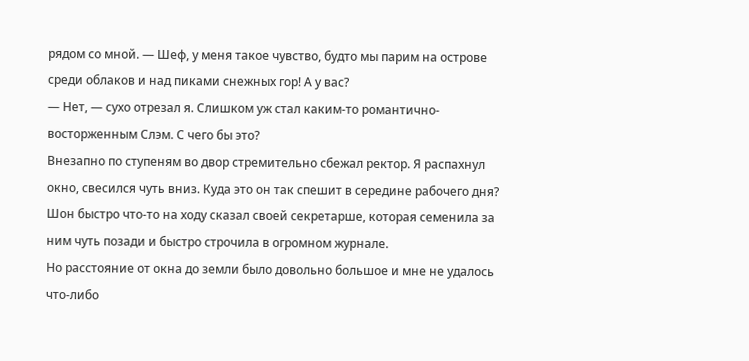рядом со мной. — Шеф, у меня такое чувство, будто мы парим на острове среди облаков и над пиками снежных гор! А у вас?
— Нет, — сухо отрезал я. Слишком уж стал каким-то романтично-восторженным Слэм. С чего бы это?
Внезапно по ступеням во двор стремительно сбежал ректор. Я распахнул окно, свесился чуть вниз. Куда это он так спешит в середине рабочего дня? Шон быстро что-то на ходу сказал своей секретарше, которая семенила за ним чуть позади и быстро строчила в огромном журнале.
Но расстояние от окна до земли было довольно большое и мне не удалось что-либо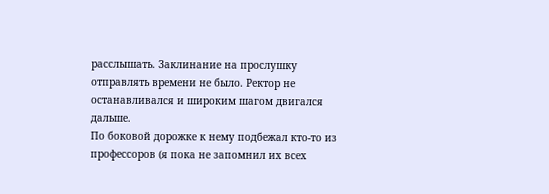расслышать. Заклинание на прослушку отправлять времени не было. Ректор не останавливался и широким шагом двигался дальше.
По боковой дорожке к нему подбежал кто-то из профессоров (я пока не запомнил их всех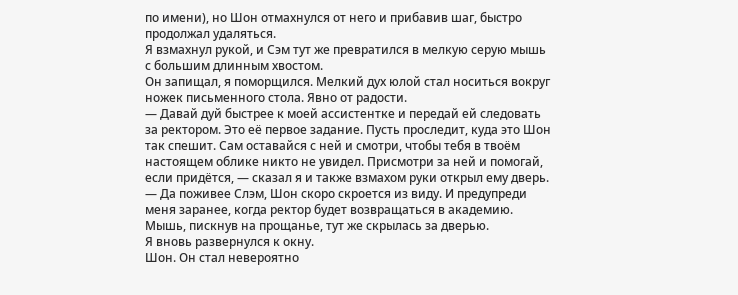по имени), но Шон отмахнулся от него и прибавив шаг, быстро продолжал удаляться.
Я взмахнул рукой, и Сэм тут же превратился в мелкую серую мышь с большим длинным хвостом.
Он запищал, я поморщился. Мелкий дух юлой стал носиться вокруг ножек письменного стола. Явно от радости.
— Давай дуй быстрее к моей ассистентке и передай ей следовать за ректором. Это её первое задание. Пусть проследит, куда это Шон так спешит. Сам оставайся с ней и смотри, чтобы тебя в твоём настоящем облике никто не увидел. Присмотри за ней и помогай, если придётся, — сказал я и также взмахом руки открыл ему дверь. — Да поживее Слэм, Шон скоро скроется из виду. И предупреди меня заранее, когда ректор будет возвращаться в академию.
Мышь, пискнув на прощанье, тут же скрылась за дверью.
Я вновь развернулся к окну.
Шон. Он стал невероятно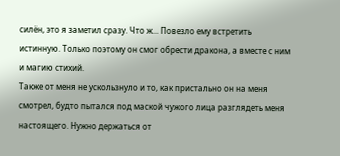силён, это я заметил сразу. Что ж... Повезло ему встретить истинную. Только поэтому он смог обрести дракона, а вместе с ним и магию стихий.
Также от меня не ускользнуло и то, как пристально он на меня смотрел, будто пытался под маской чужого лица разглядеть меня настоящего. Нужно держаться от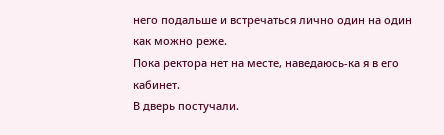него подальше и встречаться лично один на один как можно реже.
Пока ректора нет на месте, наведаюсь-ка я в его кабинет.
В дверь постучали.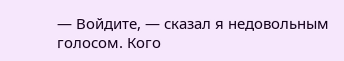— Войдите, — сказал я недовольным голосом. Кого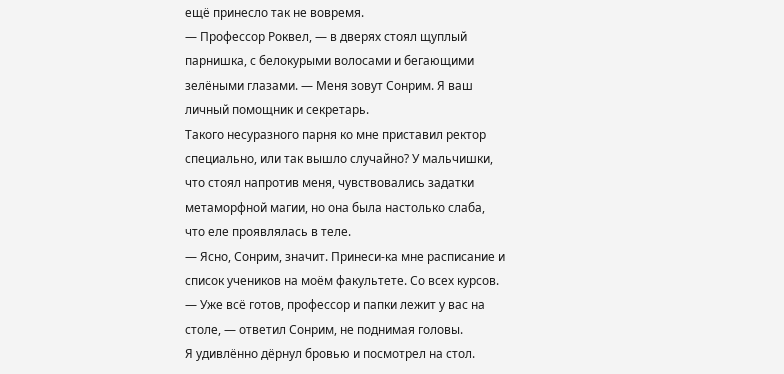ещё принесло так не вовремя.
— Профессор Роквел, — в дверях стоял щуплый парнишка, с белокурыми волосами и бегающими зелёными глазами. — Меня зовут Сонрим. Я ваш личный помощник и секретарь.
Такого несуразного парня ко мне приставил ректор специально, или так вышло случайно? У мальчишки, что стоял напротив меня, чувствовались задатки метаморфной магии, но она была настолько слаба, что еле проявлялась в теле.
— Ясно, Сонрим, значит. Принеси-ка мне расписание и список учеников на моём факультете. Со всех курсов.
— Уже всё готов, профессор и папки лежит у вас на столе, — ответил Сонрим, не поднимая головы.
Я удивлённо дёрнул бровью и посмотрел на стол.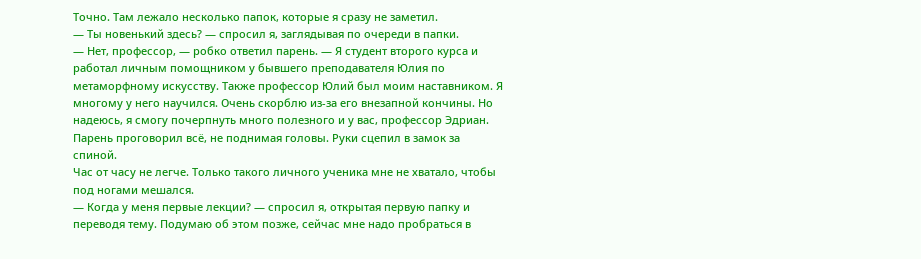Точно. Там лежало несколько папок, которые я сразу не заметил.
— Ты новенький здесь? — спросил я, заглядывая по очереди в папки.
— Нет, профессор, — робко ответил парень. — Я студент второго курса и работал личным помощником у бывшего преподавателя Юлия по метаморфному искусству. Также профессор Юлий был моим наставником. Я многому у него научился. Очень скорблю из-за его внезапной кончины. Но надеюсь, я смогу почерпнуть много полезного и у вас, профессор Эдриан.
Парень проговорил всё, не поднимая головы. Руки сцепил в замок за спиной.
Час от часу не легче. Только такого личного ученика мне не хватало, чтобы под ногами мешался.
— Когда у меня первые лекции? — спросил я, открытая первую папку и переводя тему. Подумаю об этом позже, сейчас мне надо пробраться в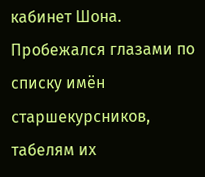кабинет Шона.
Пробежался глазами по списку имён старшекурсников, табелям их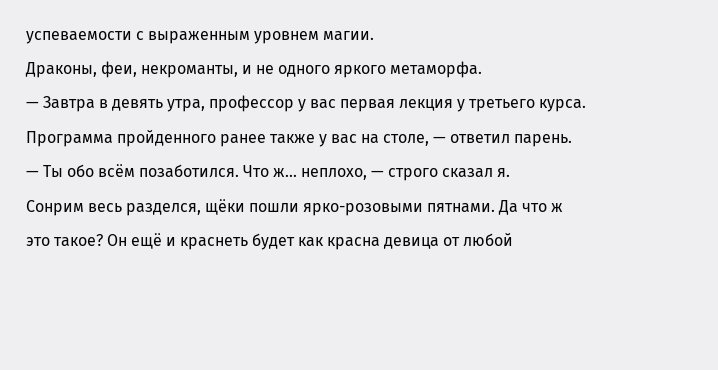успеваемости с выраженным уровнем магии.
Драконы, феи, некроманты, и не одного яркого метаморфа.
— Завтра в девять утра, профессор у вас первая лекция у третьего курса. Программа пройденного ранее также у вас на столе, — ответил парень.
— Ты обо всём позаботился. Что ж... неплохо, — строго сказал я.
Сонрим весь разделся, щёки пошли ярко-розовыми пятнами. Да что ж это такое? Он ещё и краснеть будет как красна девица от любой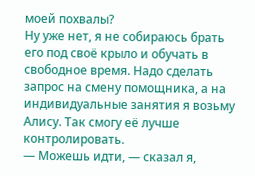моей похвалы?
Ну уже нет, я не собираюсь брать его под своё крыло и обучать в свободное время. Надо сделать запрос на смену помощника, а на индивидуальные занятия я возьму Алису. Так смогу её лучше контролировать.
— Можешь идти, — сказал я,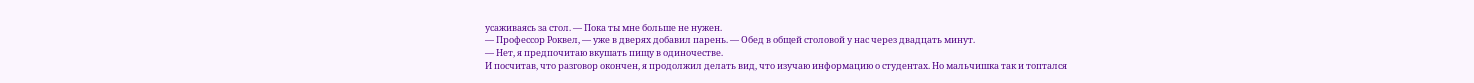усаживаясь за стол. — Пока ты мне больше не нужен.
— Профессор Роквел, — уже в дверях добавил парень. — Обед в общей столовой у нас через двадцать минут.
— Нет, я предпочитаю вкушать пищу в одиночестве.
И посчитав, что разговор окончен, я продолжил делать вид, что изучаю информацию о студентах. Но мальчишка так и топтался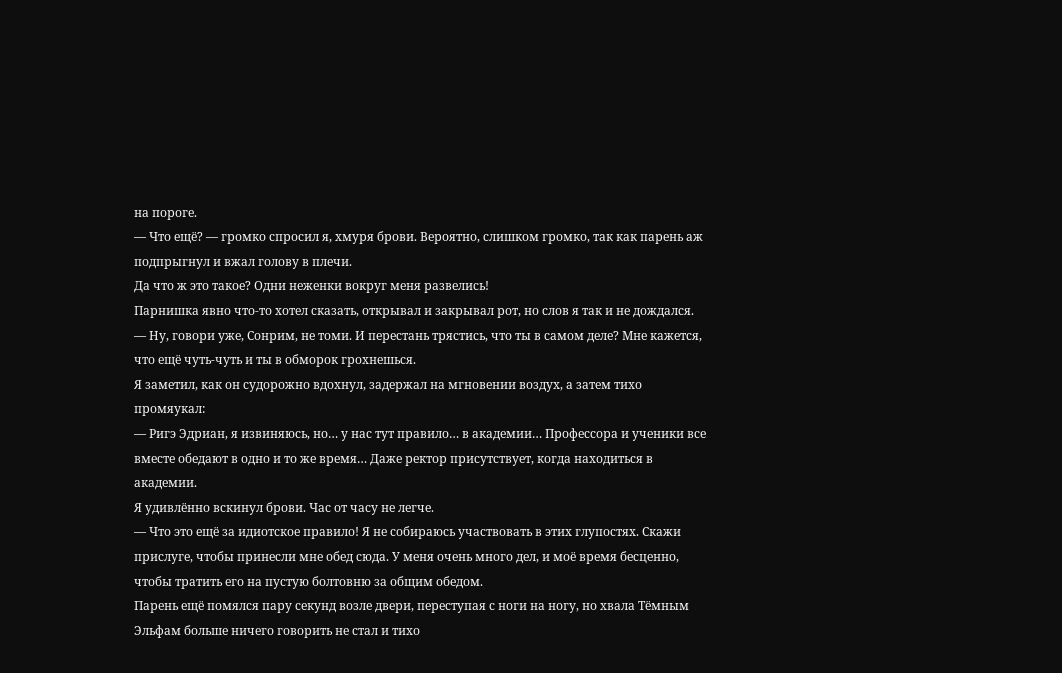на пороге.
— Что ещё? — громко спросил я, хмуря брови. Вероятно, слишком громко, так как парень аж подпрыгнул и вжал голову в плечи.
Да что ж это такое? Одни неженки вокруг меня развелись!
Парнишка явно что-то хотел сказать, открывал и закрывал рот, но слов я так и не дождался.
— Ну, говори уже, Сонрим, не томи. И перестань трястись, что ты в самом деле? Мне кажется, что ещё чуть-чуть и ты в обморок грохнешься.
Я заметил, как он судорожно вдохнул, задержал на мгновении воздух, а затем тихо промяукал:
— Ригэ Эдриан, я извиняюсь, но… у нас тут правило… в академии… Профессора и ученики все вместе обедают в одно и то же время… Даже ректор присутствует, когда находиться в академии.
Я удивлённо вскинул брови. Час от часу не легче.
— Что это ещё за идиотское правило! Я не собираюсь участвовать в этих глупостях. Скажи прислуге, чтобы принесли мне обед сюда. У меня очень много дел, и моё время бесценно, чтобы тратить его на пустую болтовню за общим обедом.
Парень ещё помялся пару секунд возле двери, переступая с ноги на ногу, но хвала Тёмным Эльфам больше ничего говорить не стал и тихо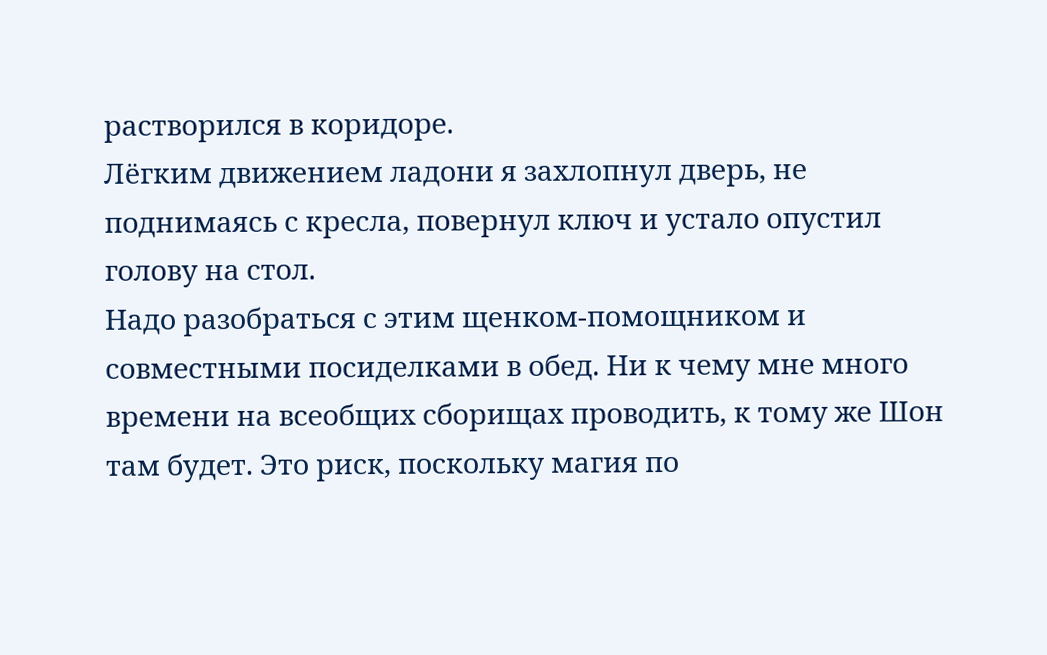растворился в коридоре.
Лёгким движением ладони я захлопнул дверь, не поднимаясь с кресла, повернул ключ и устало опустил голову на стол.
Надо разобраться с этим щенком-помощником и совместными посиделками в обед. Ни к чему мне много времени на всеобщих сборищах проводить, к тому же Шон там будет. Это риск, поскольку магия по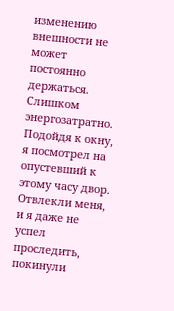изменению внешности не может постоянно держаться. Слишком энергозатратно.
Подойдя к окну, я посмотрел на опустевший к этому часу двор. Отвлекли меня, и я даже не успел проследить, покинули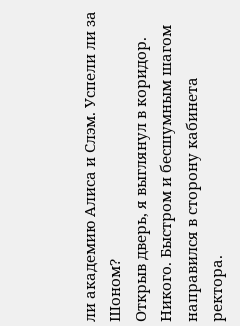ли академию Алиса и Слэм. Успели ли за Шоном?
Открыв дверь, я выглянул в коридор. Никого. Быстром и бесшумным шагом направился в сторону кабинета ректора.